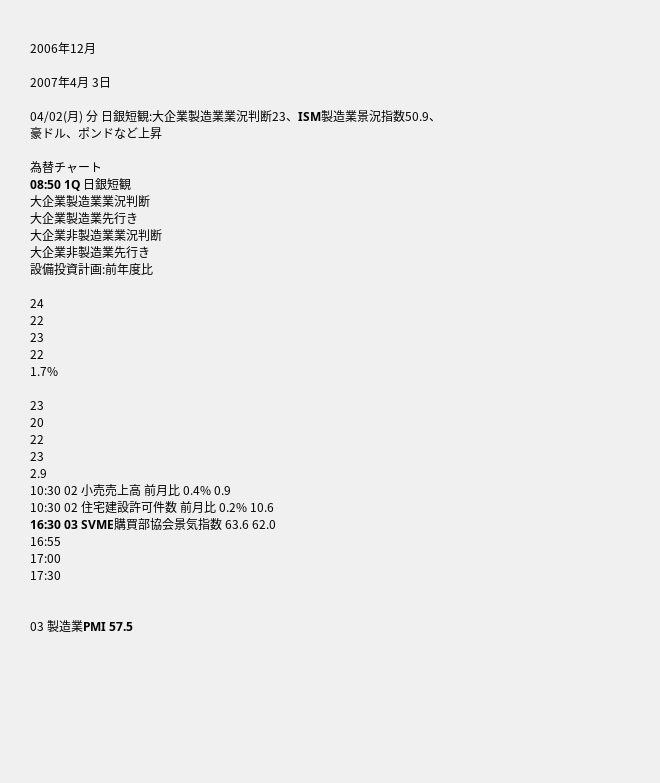2006年12月

2007年4月 3日

04/02(月) 分 日銀短観:大企業製造業業況判断23、ISM製造業景況指数50.9、豪ドル、ポンドなど上昇

為替チャート
08:50 1Q 日銀短観
大企業製造業業況判断
大企業製造業先行き
大企業非製造業業況判断
大企業非製造業先行き
設備投資計画:前年度比

24
22
23
22
1.7%

23
20
22
23
2.9
10:30 02 小売売上高 前月比 0.4% 0.9
10:30 02 住宅建設許可件数 前月比 0.2% 10.6
16:30 03 SVME購買部協会景気指数 63.6 62.0
16:55
17:00
17:30


03 製造業PMI 57.5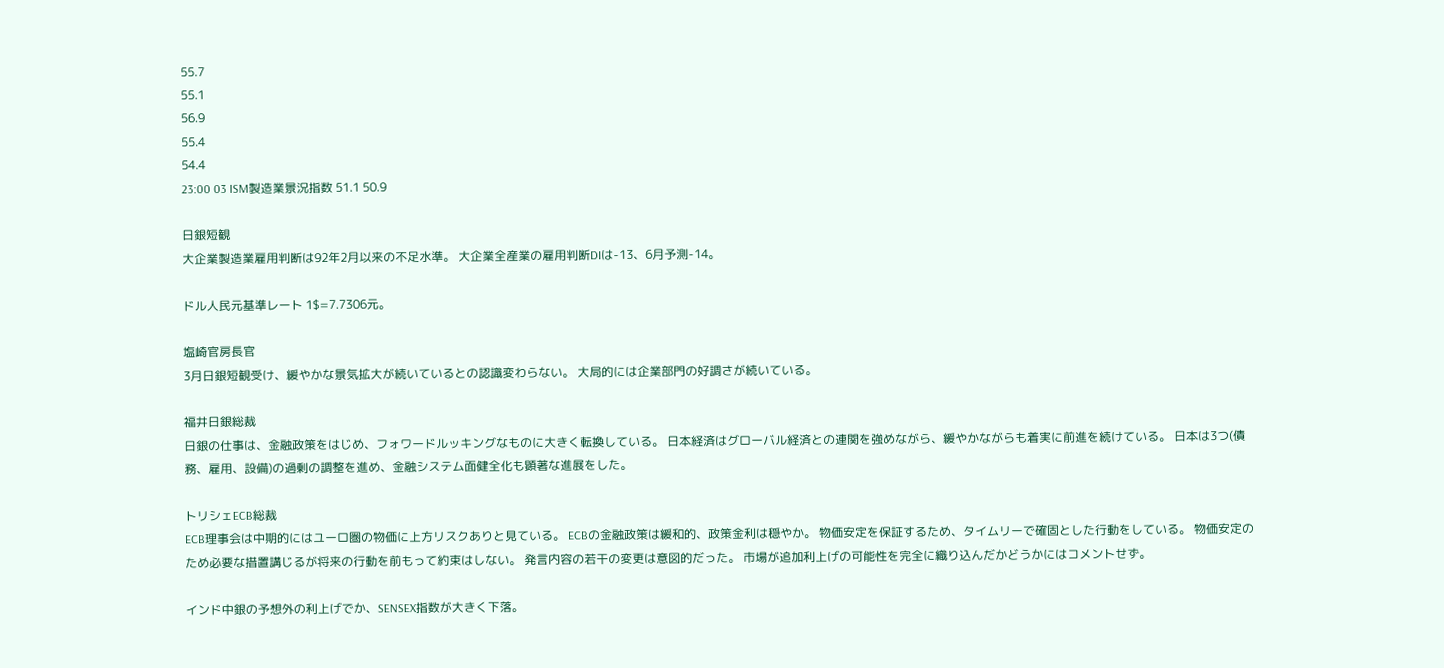55.7
55.1
56.9
55.4
54.4
23:00 03 ISM製造業景況指数 51.1 50.9

日銀短観
大企業製造業雇用判断は92年2月以来の不足水準。 大企業全産業の雇用判断DIは-13、6月予測-14。

ドル人民元基準レート 1$=7.7306元。

塩崎官房長官
3月日銀短観受け、緩やかな景気拡大が続いているとの認識変わらない。 大局的には企業部門の好調さが続いている。

福井日銀総裁
日銀の仕事は、金融政策をはじめ、フォワードルッキングなものに大きく転換している。 日本経済はグローバル経済との連関を強めながら、緩やかながらも着実に前進を続けている。 日本は3つ(債務、雇用、設備)の過剰の調整を進め、金融システム面健全化も顕著な進展をした。

トリシェECB総裁
ECB理事会は中期的にはユーロ圏の物価に上方リスクありと見ている。 ECBの金融政策は緩和的、政策金利は穏やか。 物価安定を保証するため、タイムリーで確固とした行動をしている。 物価安定のため必要な措置講じるが将来の行動を前もって約束はしない。 発言内容の若干の変更は意図的だった。 市場が追加利上げの可能性を完全に織り込んだかどうかにはコメントせず。

インド中銀の予想外の利上げでか、SENSEX指数が大きく下落。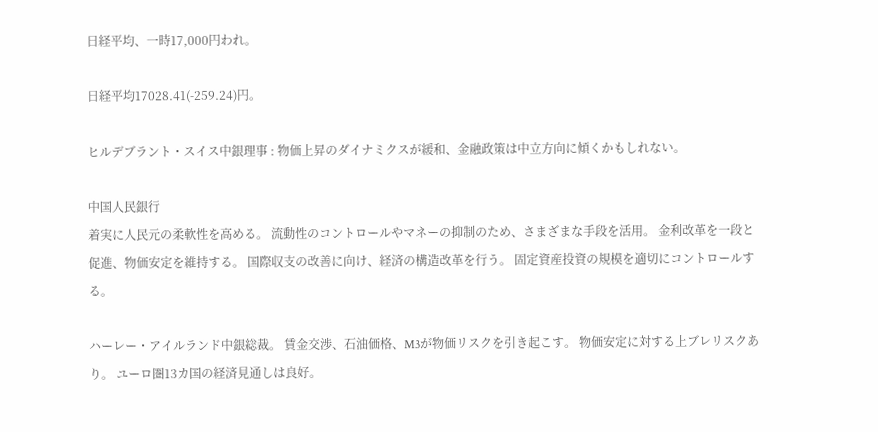日経平均、一時17,000円われ。

日経平均17028.41(-259.24)円。

ヒルデブラント・スイス中銀理事 : 物価上昇のダイナミクスが緩和、金融政策は中立方向に傾くかもしれない。

中国人民銀行
着実に人民元の柔軟性を高める。 流動性のコントロールやマネーの抑制のため、さまざまな手段を活用。 金利改革を一段と促進、物価安定を維持する。 国際収支の改善に向け、経済の構造改革を行う。 固定資産投資の規模を適切にコントロールする。

ハーレー・アイルランド中銀総裁。 賃金交渉、石油価格、M3が物価リスクを引き起こす。 物価安定に対する上ブレリスクあり。 ユーロ圏13カ国の経済見通しは良好。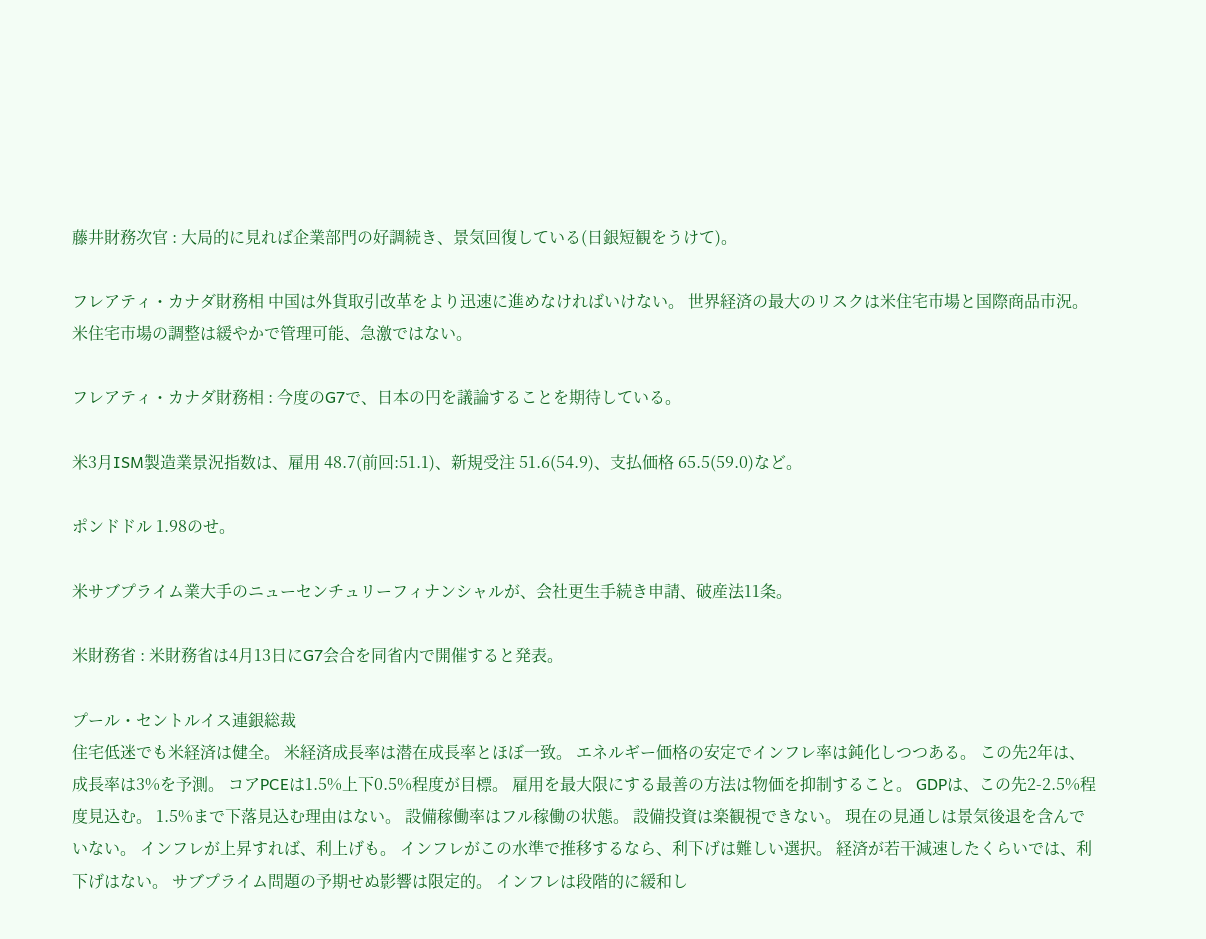藤井財務次官 : 大局的に見れば企業部門の好調続き、景気回復している(日銀短観をうけて)。

フレアティ・カナダ財務相 中国は外貨取引改革をより迅速に進めなければいけない。 世界経済の最大のリスクは米住宅市場と国際商品市況。 米住宅市場の調整は緩やかで管理可能、急激ではない。

フレアティ・カナダ財務相 : 今度のG7で、日本の円を議論することを期待している。

米3月ISM製造業景況指数は、雇用 48.7(前回:51.1)、新規受注 51.6(54.9)、支払価格 65.5(59.0)など。

ポンドドル 1.98のせ。

米サブプライム業大手のニューセンチュリーフィナンシャルが、会社更生手続き申請、破産法11条。

米財務省 : 米財務省は4月13日にG7会合を同省内で開催すると発表。

プール・セントルイス連銀総裁
住宅低迷でも米経済は健全。 米経済成長率は潜在成長率とほぼ一致。 エネルギー価格の安定でインフレ率は鈍化しつつある。 この先2年は、成長率は3%を予測。 コアPCEは1.5%上下0.5%程度が目標。 雇用を最大限にする最善の方法は物価を抑制すること。 GDPは、この先2-2.5%程度見込む。 1.5%まで下落見込む理由はない。 設備稼働率はフル稼働の状態。 設備投資は楽観視できない。 現在の見通しは景気後退を含んでいない。 インフレが上昇すれば、利上げも。 インフレがこの水準で推移するなら、利下げは難しい選択。 経済が若干減速したくらいでは、利下げはない。 サブプライム問題の予期せぬ影響は限定的。 インフレは段階的に緩和し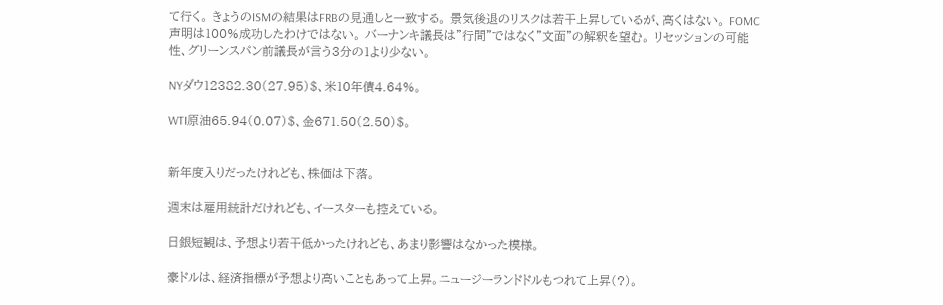て行く。 きょうのISMの結果はFRBの見通しと一致する。 景気後退のリスクは若干上昇しているが、高くはない。 FOMC声明は100%成功したわけではない。 バーナンキ議長は”行間”ではなく”文面”の解釈を望む。 リセッションの可能性、グリーンスパン前議長が言う3分の1より少ない。

NYダウ12382.30(27.95)$、米10年債4.64%。

WTI原油65.94(0.07)$、金671.50(2.50)$。


新年度入りだったけれども、株価は下落。

週末は雇用統計だけれども、イースターも控えている。

日銀短観は、予想より若干低かったけれども、あまり影響はなかった模様。

豪ドルは、経済指標が予想より高いこともあって上昇。ニュージーランドドルもつれて上昇(?)。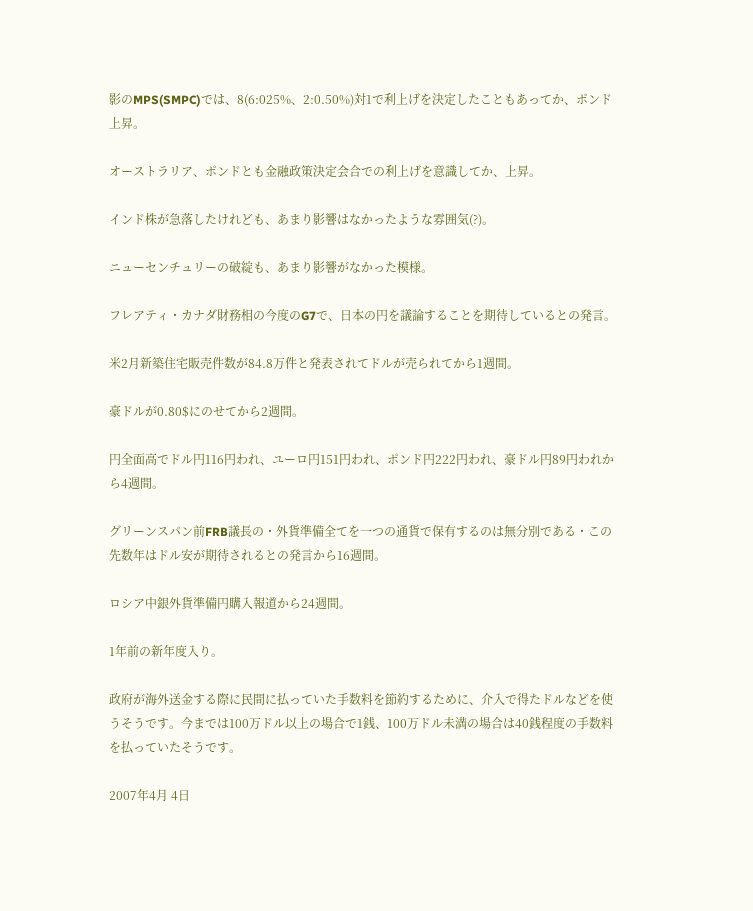影のMPS(SMPC)では、8(6:025%、2:0.50%)対1で利上げを決定したこともあってか、ポンド上昇。

オーストラリア、ポンドとも金融政策決定会合での利上げを意識してか、上昇。

インド株が急落したけれども、あまり影響はなかったような雰囲気(?)。

ニューセンチュリーの破綻も、あまり影響がなかった模様。

フレアティ・カナダ財務相の今度のG7で、日本の円を議論することを期待しているとの発言。

米2月新築住宅販売件数が84.8万件と発表されてドルが売られてから1週間。

豪ドルが0.80$にのせてから2週間。

円全面高でドル円116円われ、ユーロ円151円われ、ポンド円222円われ、豪ドル円89円われから4週間。

グリーンスパン前FRB議長の・外貨準備全てを一つの通貨で保有するのは無分別である・この先数年はドル安が期待されるとの発言から16週間。

ロシア中銀外貨準備円購入報道から24週間。

1年前の新年度入り。

政府が海外送金する際に民間に払っていた手数料を節約するために、介入で得たドルなどを使うそうです。今までは100万ドル以上の場合で1銭、100万ドル未満の場合は40銭程度の手数料を払っていたそうです。

2007年4月 4日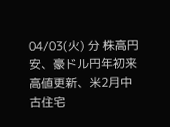04/03(火) 分 株高円安、豪ドル円年初来高値更新、米2月中古住宅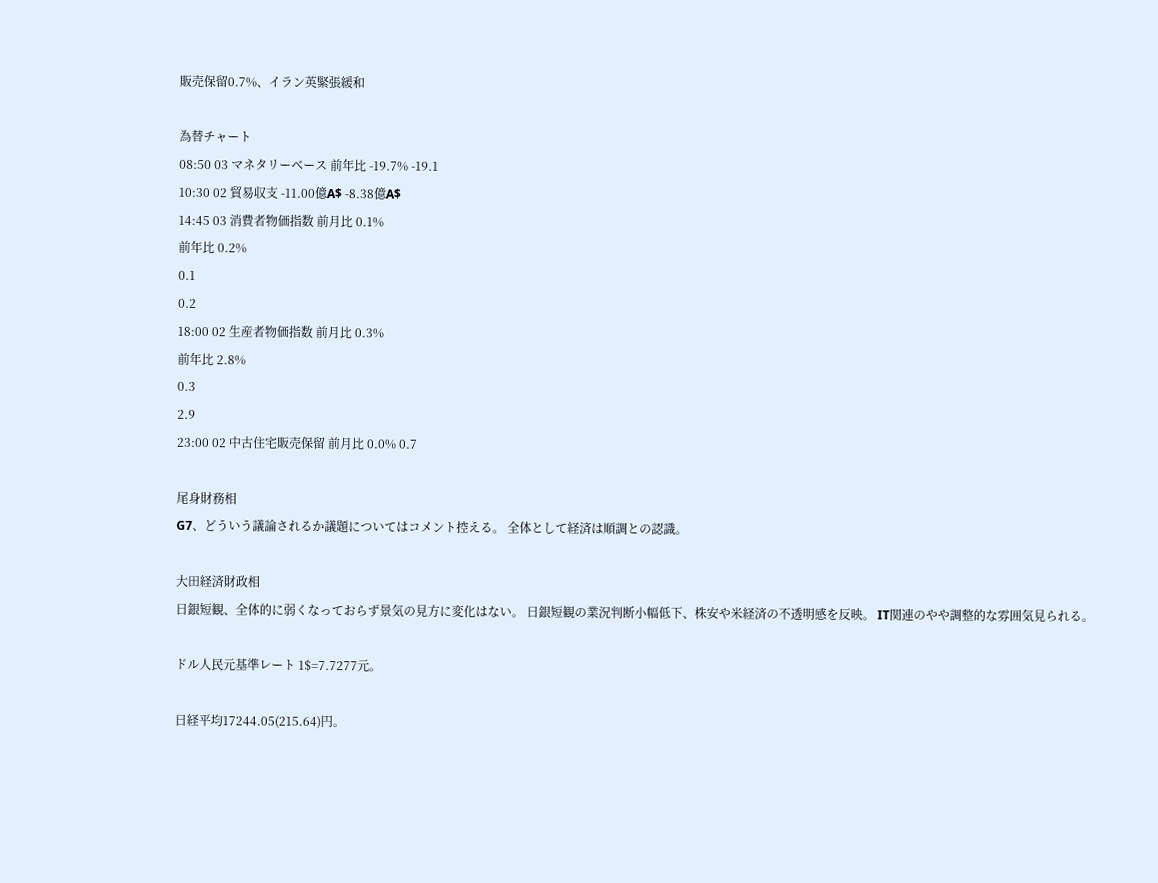販売保留0.7%、イラン英緊張緩和

為替チャート
08:50 03 マネタリーベース 前年比 -19.7% -19.1
10:30 02 貿易収支 -11.00億A$ -8.38億A$
14:45 03 消費者物価指数 前月比 0.1%
前年比 0.2%
0.1
0.2
18:00 02 生産者物価指数 前月比 0.3%
前年比 2.8%
0.3
2.9
23:00 02 中古住宅販売保留 前月比 0.0% 0.7

尾身財務相
G7、どういう議論されるか議題についてはコメント控える。 全体として経済は順調との認識。

大田経済財政相
日銀短観、全体的に弱くなっておらず景気の見方に変化はない。 日銀短観の業況判断小幅低下、株安や米経済の不透明感を反映。 IT関連のやや調整的な雰囲気見られる。

ドル人民元基準レート 1$=7.7277元。

日経平均17244.05(215.64)円。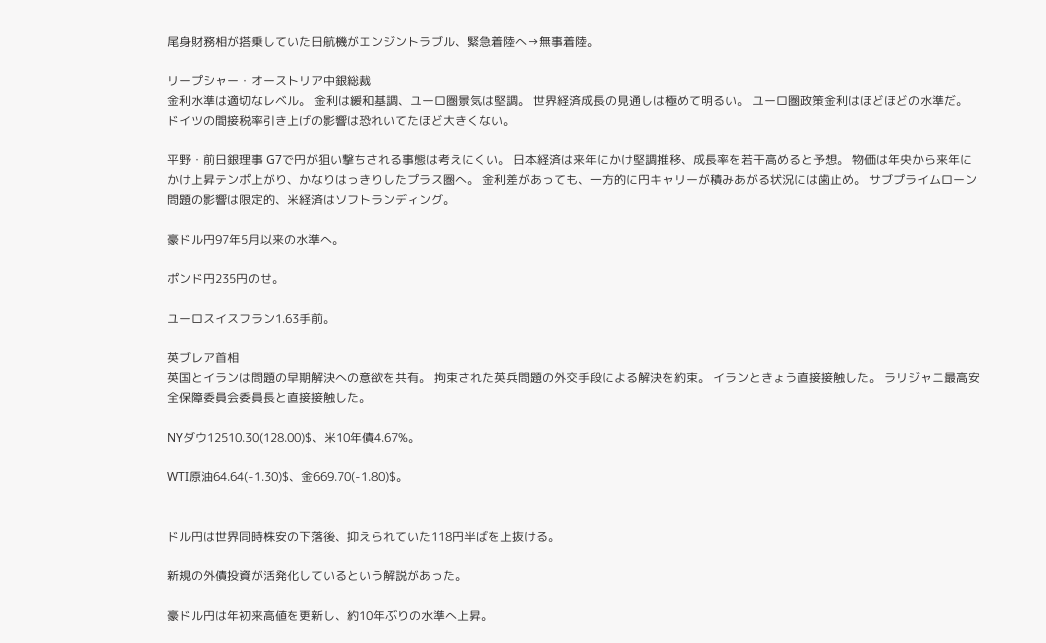尾身財務相が搭乗していた日航機がエンジントラブル、緊急着陸へ→無事着陸。

リープシャー・オーストリア中銀総裁
金利水準は適切なレベル。 金利は緩和基調、ユーロ圏景気は堅調。 世界経済成長の見通しは極めて明るい。 ユーロ圏政策金利はほどほどの水準だ。 ドイツの間接税率引き上げの影響は恐れいてたほど大きくない。

平野・前日銀理事 G7で円が狙い撃ちされる事態は考えにくい。 日本経済は来年にかけ堅調推移、成長率を若干高めると予想。 物価は年央から来年にかけ上昇テンポ上がり、かなりはっきりしたプラス圏へ。 金利差があっても、一方的に円キャリーが積みあがる状況には歯止め。 サブプライムローン問題の影響は限定的、米経済はソフトランディング。

豪ドル円97年5月以来の水準へ。

ポンド円235円のせ。

ユーロスイスフラン1.63手前。

英ブレア首相
英国とイランは問題の早期解決への意欲を共有。 拘束された英兵問題の外交手段による解決を約束。 イランときょう直接接触した。 ラリジャニ最高安全保障委員会委員長と直接接触した。

NYダウ12510.30(128.00)$、米10年債4.67%。

WTI原油64.64(-1.30)$、金669.70(-1.80)$。


ドル円は世界同時株安の下落後、抑えられていた118円半ばを上抜ける。

新規の外債投資が活発化しているという解説があった。

豪ドル円は年初来高値を更新し、約10年ぶりの水準へ上昇。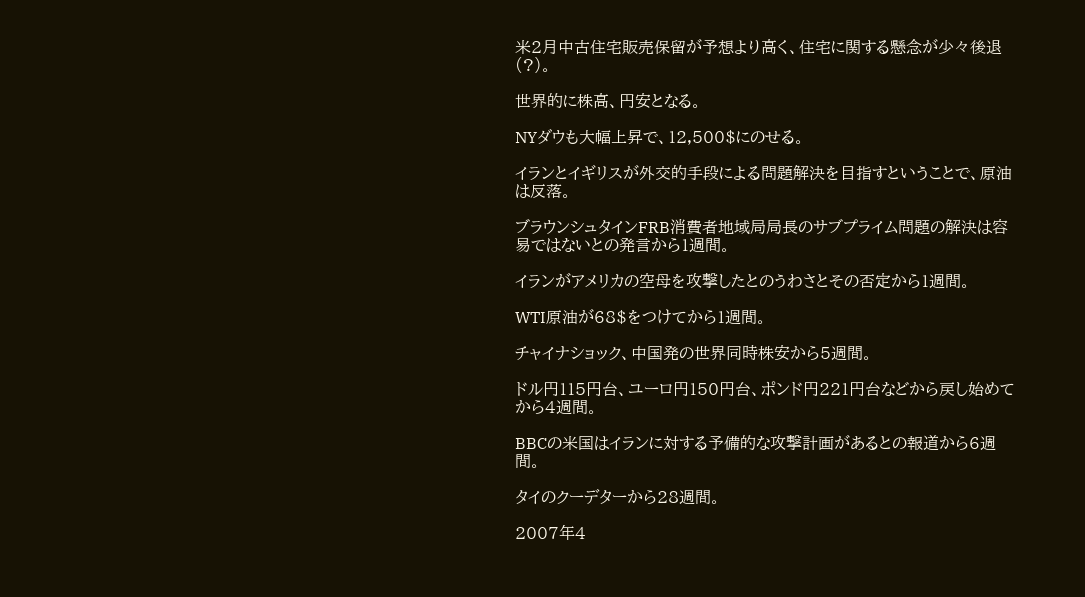米2月中古住宅販売保留が予想より高く、住宅に関する懸念が少々後退(?)。

世界的に株高、円安となる。

NYダウも大幅上昇で、12,500$にのせる。

イランとイギリスが外交的手段による問題解決を目指すということで、原油は反落。

ブラウンシュタインFRB消費者地域局局長のサブプライム問題の解決は容易ではないとの発言から1週間。

イランがアメリカの空母を攻撃したとのうわさとその否定から1週間。

WTI原油が68$をつけてから1週間。

チャイナショック、中国発の世界同時株安から5週間。

ドル円115円台、ユーロ円150円台、ポンド円221円台などから戻し始めてから4週間。

BBCの米国はイランに対する予備的な攻撃計画があるとの報道から6週間。

タイのクーデターから28週間。

2007年4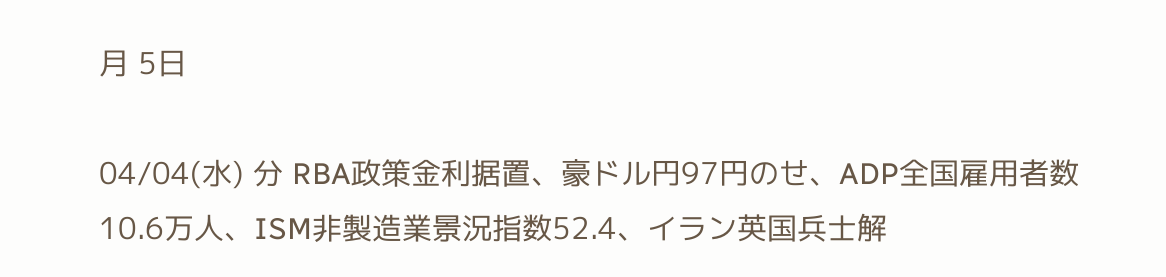月 5日

04/04(水) 分 RBA政策金利据置、豪ドル円97円のせ、ADP全国雇用者数10.6万人、ISM非製造業景況指数52.4、イラン英国兵士解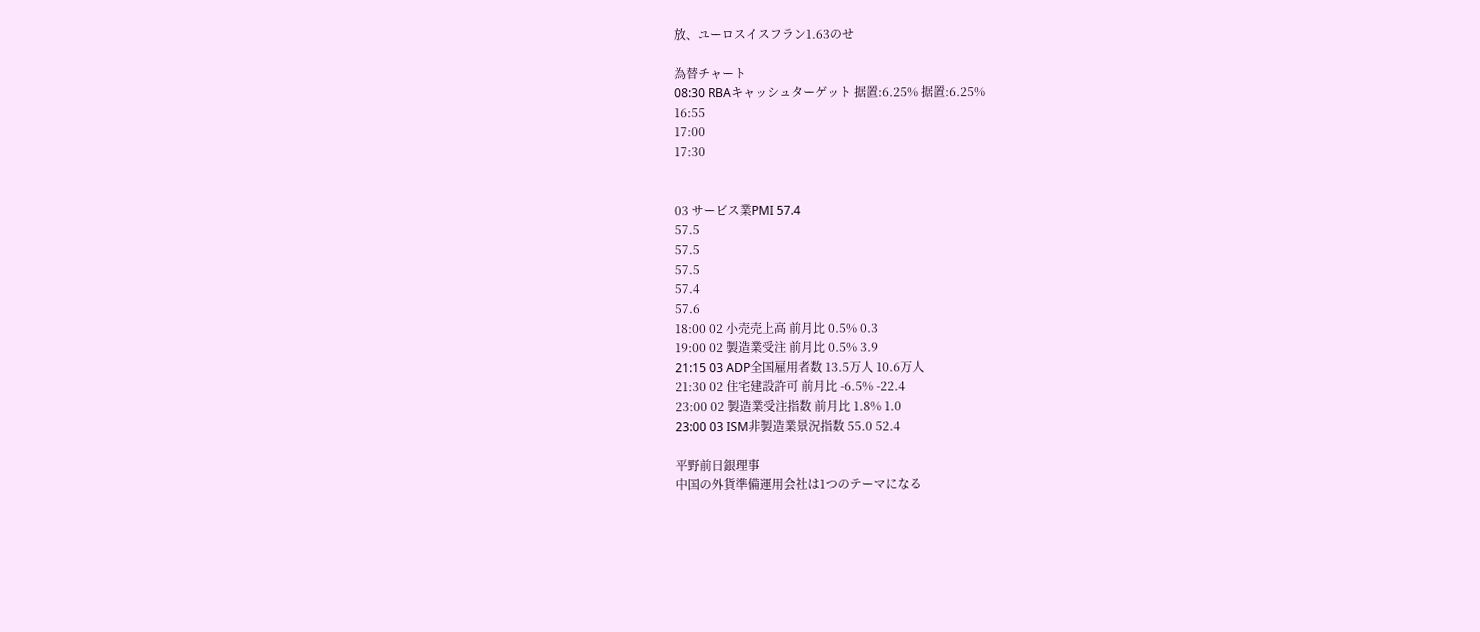放、ユーロスイスフラン1.63のせ

為替チャート
08:30 RBAキャッシュターゲット 据置:6.25% 据置:6.25%
16:55
17:00
17:30


03 サービス業PMI 57.4
57.5
57.5
57.5
57.4
57.6
18:00 02 小売売上高 前月比 0.5% 0.3
19:00 02 製造業受注 前月比 0.5% 3.9
21:15 03 ADP全国雇用者数 13.5万人 10.6万人
21:30 02 住宅建設許可 前月比 -6.5% -22.4
23:00 02 製造業受注指数 前月比 1.8% 1.0
23:00 03 ISM非製造業景況指数 55.0 52.4

平野前日銀理事
中国の外貨準備運用会社は1つのテーマになる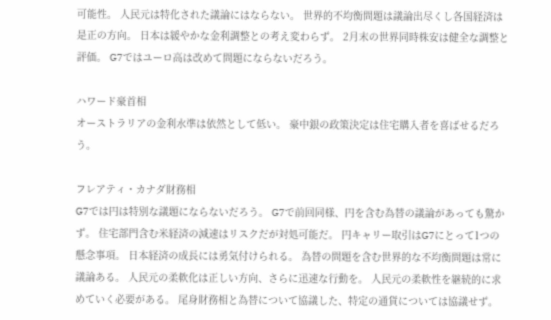可能性。 人民元は特化された議論にはならない。 世界的不均衡問題は議論出尽くし各国経済は是正の方向。 日本は緩やかな金利調整との考え変わらず。 2月末の世界同時株安は健全な調整と評価。 G7ではユーロ高は改めて問題にならないだろう。

ハワード豪首相
オーストラリアの金利水準は依然として低い。 豪中銀の政策決定は住宅購入者を喜ばせるだろう。

フレアティ・カナダ財務相
G7では円は特別な議題にならないだろう。 G7で前回同様、円を含む為替の議論があっても驚かず。 住宅部門含む米経済の減速はリスクだが対処可能だ。 円キャリー取引はG7にとって1つの懸念事項。 日本経済の成長には勇気付けられる。 為替の問題を含む世界的な不均衡問題は常に議論ある。 人民元の柔軟化は正しい方向、さらに迅速な行動を。 人民元の柔軟性を継続的に求めていく必要がある。 尾身財務相と為替について協議した、特定の通貨については協議せず。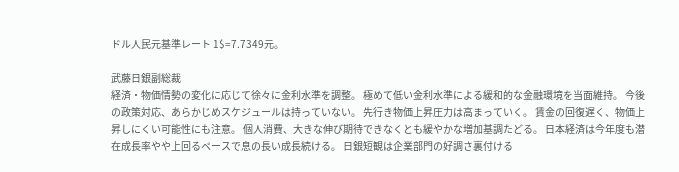ドル人民元基準レート 1$=7.7349元。

武藤日銀副総裁
経済・物価情勢の変化に応じて徐々に金利水準を調整。 極めて低い金利水準による緩和的な金融環境を当面維持。 今後の政策対応、あらかじめスケジュールは持っていない。 先行き物価上昇圧力は高まっていく。 賃金の回復遅く、物価上昇しにくい可能性にも注意。 個人消費、大きな伸び期待できなくとも緩やかな増加基調たどる。 日本経済は今年度も潜在成長率やや上回るペースで息の長い成長続ける。 日銀短観は企業部門の好調さ裏付ける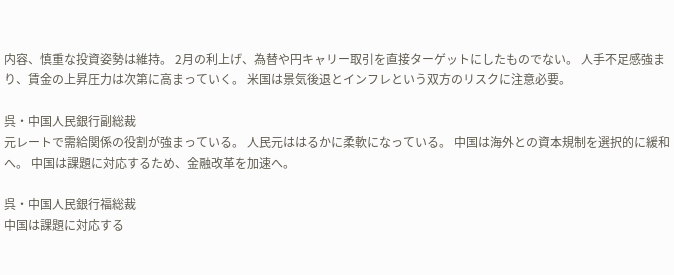内容、慎重な投資姿勢は維持。 2月の利上げ、為替や円キャリー取引を直接ターゲットにしたものでない。 人手不足感強まり、賃金の上昇圧力は次第に高まっていく。 米国は景気後退とインフレという双方のリスクに注意必要。

呉・中国人民銀行副総裁
元レートで需給関係の役割が強まっている。 人民元ははるかに柔軟になっている。 中国は海外との資本規制を選択的に緩和へ。 中国は課題に対応するため、金融改革を加速へ。

呉・中国人民銀行福総裁
中国は課題に対応する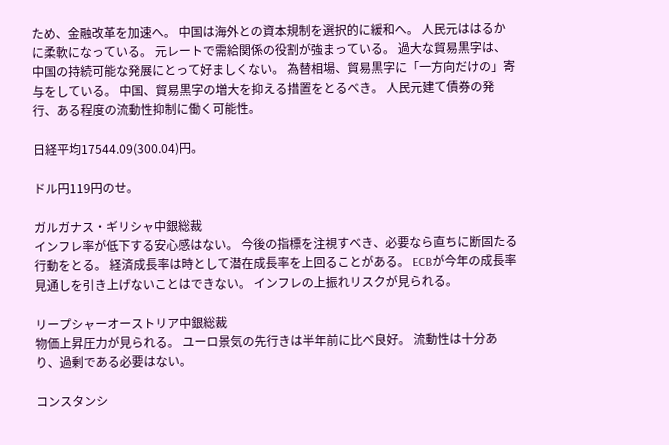ため、金融改革を加速へ。 中国は海外との資本規制を選択的に緩和へ。 人民元ははるかに柔軟になっている。 元レートで需給関係の役割が強まっている。 過大な貿易黒字は、中国の持続可能な発展にとって好ましくない。 為替相場、貿易黒字に「一方向だけの」寄与をしている。 中国、貿易黒字の増大を抑える措置をとるべき。 人民元建て債券の発行、ある程度の流動性抑制に働く可能性。

日経平均17544.09(300.04)円。

ドル円119円のせ。

ガルガナス・ギリシャ中銀総裁
インフレ率が低下する安心感はない。 今後の指標を注視すべき、必要なら直ちに断固たる行動をとる。 経済成長率は時として潜在成長率を上回ることがある。 ECBが今年の成長率見通しを引き上げないことはできない。 インフレの上振れリスクが見られる。

リープシャーオーストリア中銀総裁
物価上昇圧力が見られる。 ユーロ景気の先行きは半年前に比べ良好。 流動性は十分あり、過剰である必要はない。

コンスタンシ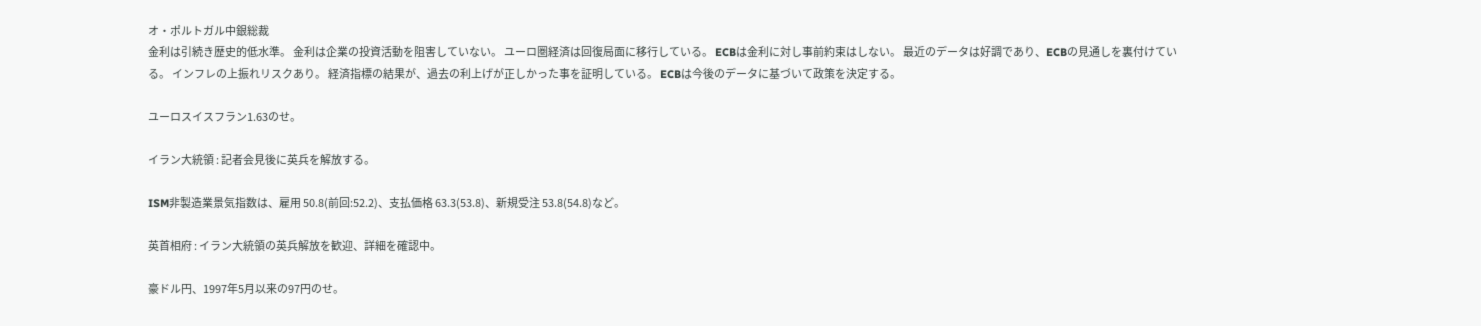オ・ポルトガル中銀総裁
金利は引続き歴史的低水準。 金利は企業の投資活動を阻害していない。 ユーロ圏経済は回復局面に移行している。 ECBは金利に対し事前約束はしない。 最近のデータは好調であり、ECBの見通しを裏付けている。 インフレの上振れリスクあり。 経済指標の結果が、過去の利上げが正しかった事を証明している。 ECBは今後のデータに基づいて政策を決定する。

ユーロスイスフラン1.63のせ。

イラン大統領 : 記者会見後に英兵を解放する。

ISM非製造業景気指数は、雇用 50.8(前回:52.2)、支払価格 63.3(53.8)、新規受注 53.8(54.8)など。

英首相府 : イラン大統領の英兵解放を歓迎、詳細を確認中。

豪ドル円、1997年5月以来の97円のせ。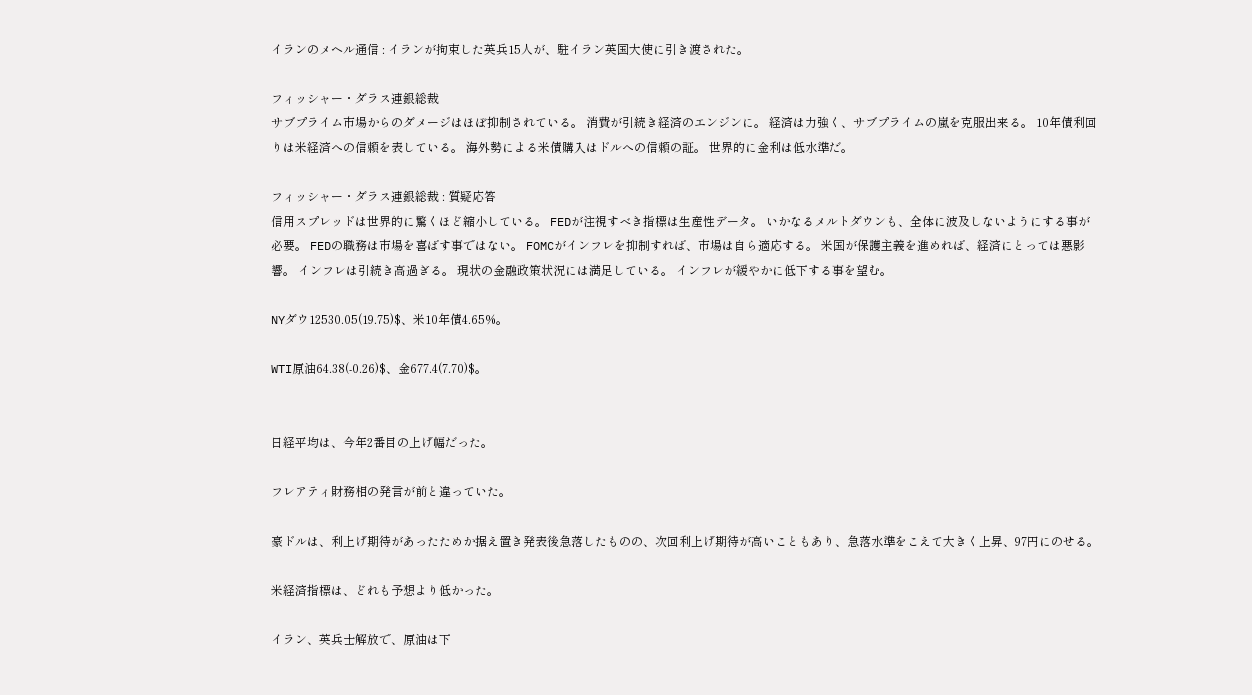イランのメヘル通信 : イランが拘束した英兵15人が、駐イラン英国大使に引き渡された。

フィッシャー・ダラス連銀総裁
サブプライム市場からのダメージはほぼ抑制されている。 消費が引続き経済のエンジンに。 経済は力強く、サブプライムの嵐を克服出来る。 10年債利回りは米経済への信頼を表している。 海外勢による米債購入はドルへの信頼の証。 世界的に金利は低水準だ。

フィッシャー・ダラス連銀総裁 : 質疑応答
信用スプレッドは世界的に驚くほど縮小している。 FEDが注視すべき指標は生産性データ。 いかなるメルトダウンも、全体に波及しないようにする事が必要。 FEDの職務は市場を喜ばす事ではない。 FOMCがインフレを抑制すれば、市場は自ら適応する。 米国が保護主義を進めれば、経済にとっては悪影響。 インフレは引続き高過ぎる。 現状の金融政策状況には満足している。 インフレが緩やかに低下する事を望む。

NYダウ12530.05(19.75)$、米10年債4.65%。

WTI原油64.38(-0.26)$、金677.4(7.70)$。


日経平均は、今年2番目の上げ幅だった。

フレアティ財務相の発言が前と違っていた。

豪ドルは、利上げ期待があったためか据え置き発表後急落したものの、次回利上げ期待が高いこともあり、急落水準をこえて大きく上昇、97円にのせる。

米経済指標は、どれも予想より低かった。

イラン、英兵士解放で、原油は下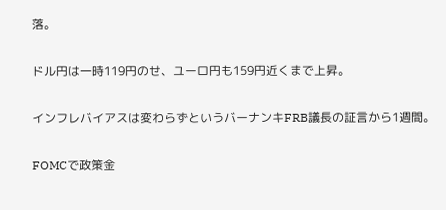落。

ドル円は一時119円のせ、ユーロ円も159円近くまで上昇。

インフレバイアスは変わらずというバーナンキFRB議長の証言から1週間。

FOMCで政策金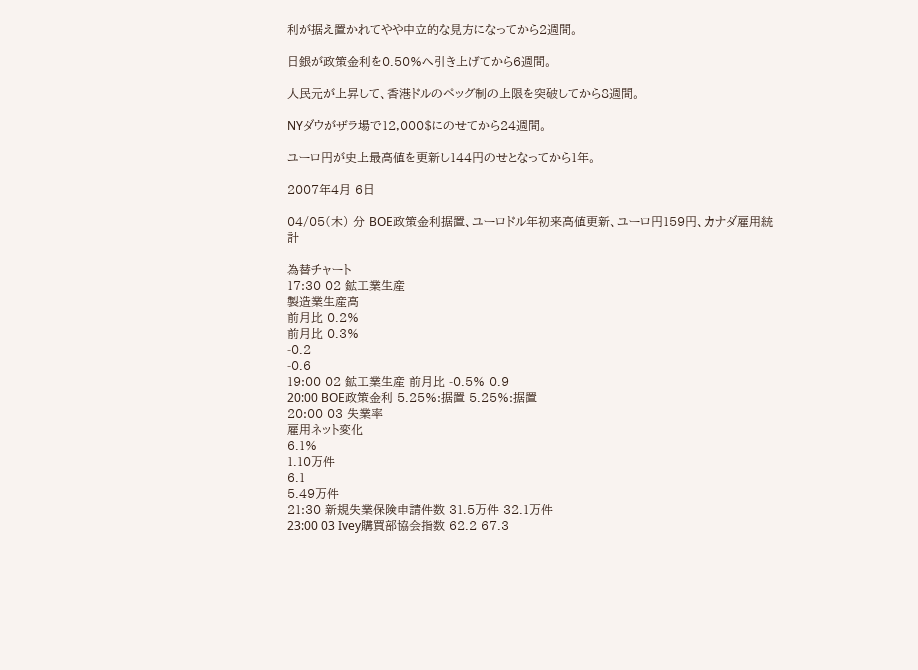利が据え置かれてやや中立的な見方になってから2週間。

日銀が政策金利を0.50%へ引き上げてから6週間。

人民元が上昇して、香港ドルのペッグ制の上限を突破してから8週間。

NYダウがザラ場で12,000$にのせてから24週間。

ユーロ円が史上最高値を更新し144円のせとなってから1年。

2007年4月 6日

04/05(木) 分 BOE政策金利据置、ユーロドル年初来高値更新、ユーロ円159円、カナダ雇用統計

為替チャート
17:30 02 鉱工業生産
製造業生産高
前月比 0.2%
前月比 0.3%
-0.2
-0.6
19:00 02 鉱工業生産 前月比 -0.5% 0.9
20:00 BOE政策金利 5.25%:据置 5.25%:据置
20:00 03 失業率
雇用ネット変化
6.1%
1.10万件
6.1
5.49万件
21:30 新規失業保険申請件数 31.5万件 32.1万件
23:00 03 Ivey購買部協会指数 62.2 67.3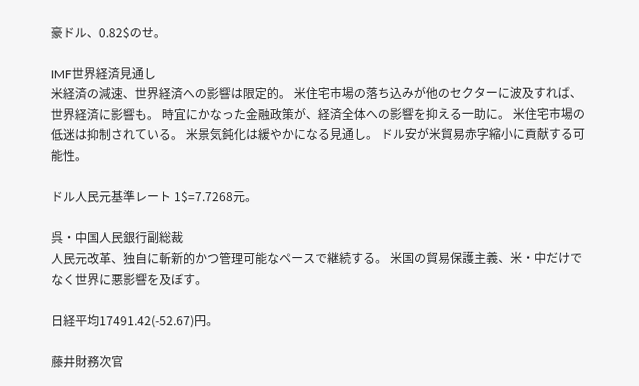豪ドル、0.82$のせ。

IMF世界経済見通し
米経済の減速、世界経済への影響は限定的。 米住宅市場の落ち込みが他のセクターに波及すれば、世界経済に影響も。 時宜にかなった金融政策が、経済全体への影響を抑える一助に。 米住宅市場の低迷は抑制されている。 米景気鈍化は緩やかになる見通し。 ドル安が米貿易赤字縮小に貢献する可能性。

ドル人民元基準レート 1$=7.7268元。

呉・中国人民銀行副総裁
人民元改革、独自に斬新的かつ管理可能なペースで継続する。 米国の貿易保護主義、米・中だけでなく世界に悪影響を及ぼす。

日経平均17491.42(-52.67)円。

藤井財務次官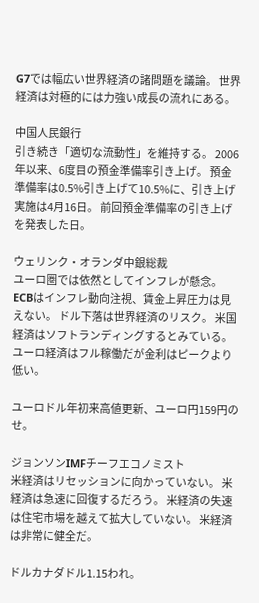G7では幅広い世界経済の諸問題を議論。 世界経済は対極的には力強い成長の流れにある。

中国人民銀行
引き続き「適切な流動性」を維持する。 2006年以来、6度目の預金準備率引き上げ。 預金準備率は0.5%引き上げて10.5%に、引き上げ実施は4月16日。 前回預金準備率の引き上げを発表した日。

ウェリンク・オランダ中銀総裁
ユーロ圏では依然としてインフレが懸念。 ECBはインフレ動向注視、賃金上昇圧力は見えない。 ドル下落は世界経済のリスク。 米国経済はソフトランディングするとみている。 ユーロ経済はフル稼働だが金利はピークより低い。

ユーロドル年初来高値更新、ユーロ円159円のせ。

ジョンソンIMFチーフエコノミスト
米経済はリセッションに向かっていない。 米経済は急速に回復するだろう。 米経済の失速は住宅市場を越えて拡大していない。 米経済は非常に健全だ。

ドルカナダドル1.15われ。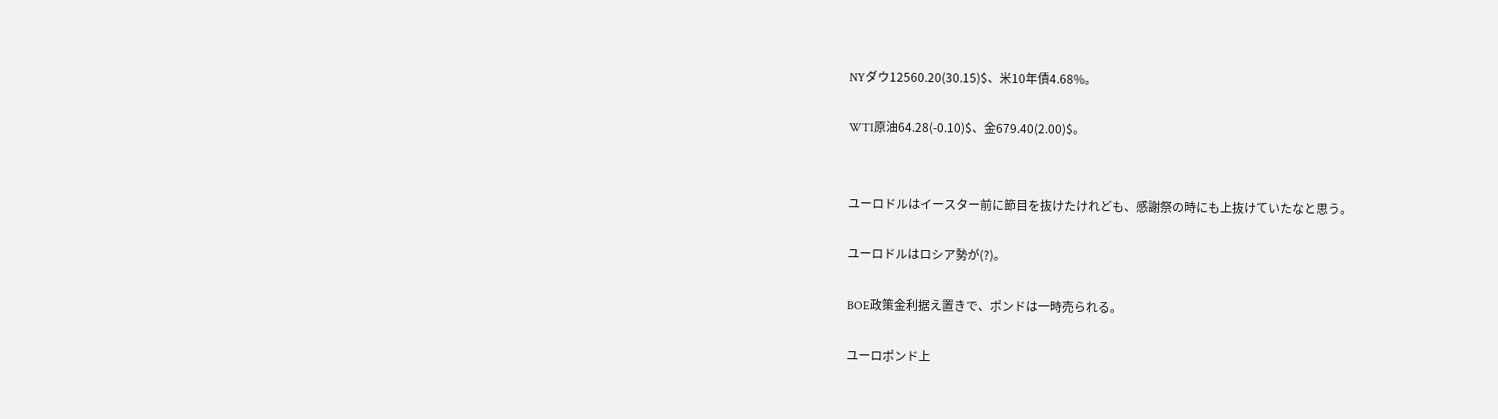NYダウ12560.20(30.15)$、米10年債4.68%。

WTI原油64.28(-0.10)$、金679.40(2.00)$。


ユーロドルはイースター前に節目を抜けたけれども、感謝祭の時にも上抜けていたなと思う。

ユーロドルはロシア勢が(?)。

BOE政策金利据え置きで、ポンドは一時売られる。

ユーロポンド上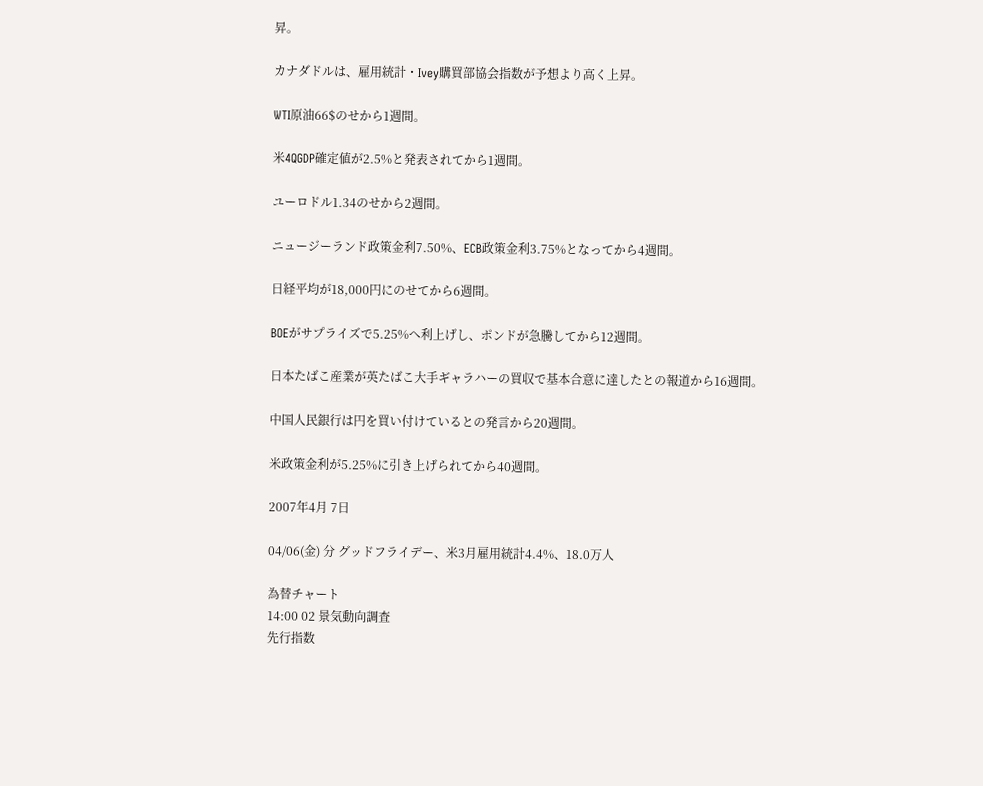昇。

カナダドルは、雇用統計・Ivey購買部協会指数が予想より高く上昇。

WTI原油66$のせから1週間。

米4QGDP確定値が2.5%と発表されてから1週間。

ユーロドル1.34のせから2週間。

ニュージーランド政策金利7.50%、ECB政策金利3.75%となってから4週間。

日経平均が18,000円にのせてから6週間。

BOEがサプライズで5.25%へ利上げし、ポンドが急騰してから12週間。

日本たばこ産業が英たばこ大手ギャラハーの買収で基本合意に達したとの報道から16週間。

中国人民銀行は円を買い付けているとの発言から20週間。

米政策金利が5.25%に引き上げられてから40週間。

2007年4月 7日

04/06(金) 分 グッドフライデー、米3月雇用統計4.4%、18.0万人

為替チャート
14:00 02 景気動向調査
先行指数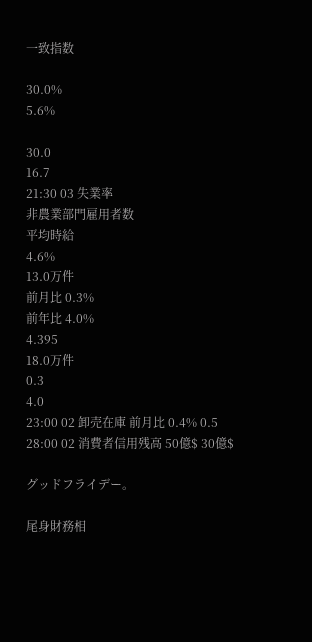一致指数

30.0%
5.6%

30.0
16.7
21:30 03 失業率
非農業部門雇用者数
平均時給
4.6%
13.0万件
前月比 0.3%
前年比 4.0%
4.395
18.0万件
0.3
4.0
23:00 02 卸売在庫 前月比 0.4% 0.5
28:00 02 消費者信用残高 50億$ 30億$

グッドフライデー。

尾身財務相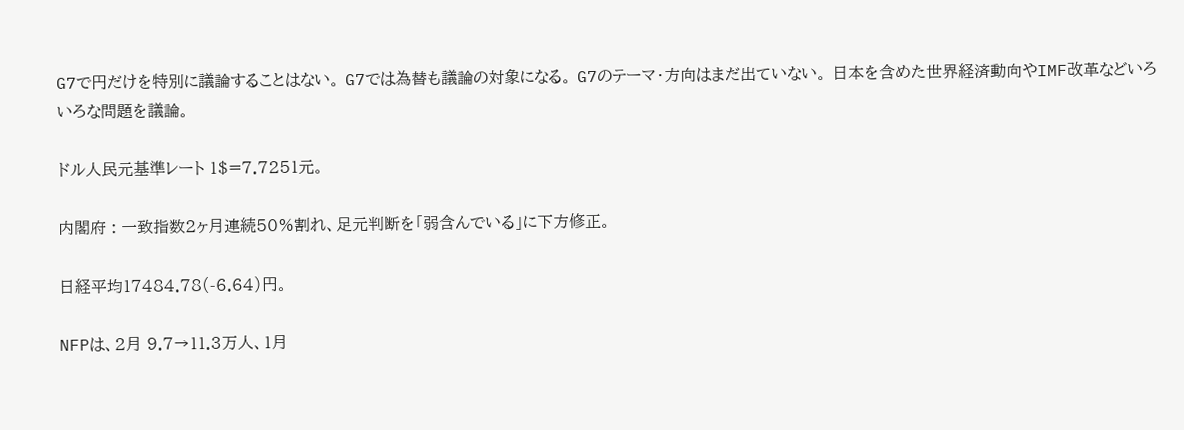G7で円だけを特別に議論することはない。 G7では為替も議論の対象になる。 G7のテーマ・方向はまだ出ていない。 日本を含めた世界経済動向やIMF改革などいろいろな問題を議論。

ドル人民元基準レート 1$=7.7251元。

内閣府 : 一致指数2ヶ月連続50%割れ、足元判断を「弱含んでいる」に下方修正。

日経平均17484.78(-6.64)円。

NFPは、2月 9.7→11.3万人、1月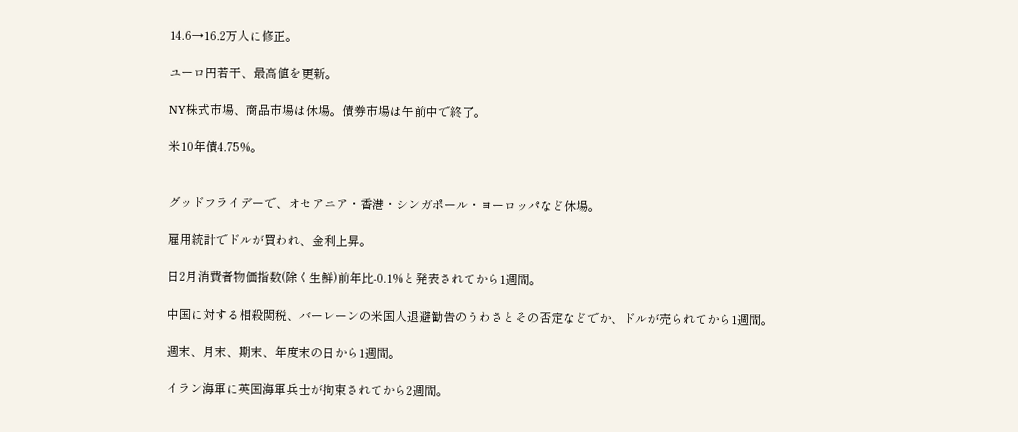14.6→16.2万人に修正。

ユーロ円若干、最高値を更新。

NY株式市場、商品市場は休場。債券市場は午前中で終了。

米10年債4.75%。


グッドフライデーで、オセアニア・香港・シンガポール・ヨーロッパなど休場。

雇用統計でドルが買われ、金利上昇。

日2月消費者物価指数(除く生鮮)前年比-0.1%と発表されてから1週間。

中国に対する相殺関税、バーレーンの米国人退避勧告のうわさとその否定などでか、ドルが売られてから1週間。

週末、月末、期末、年度末の日から1週間。

イラン海軍に英国海軍兵士が拘束されてから2週間。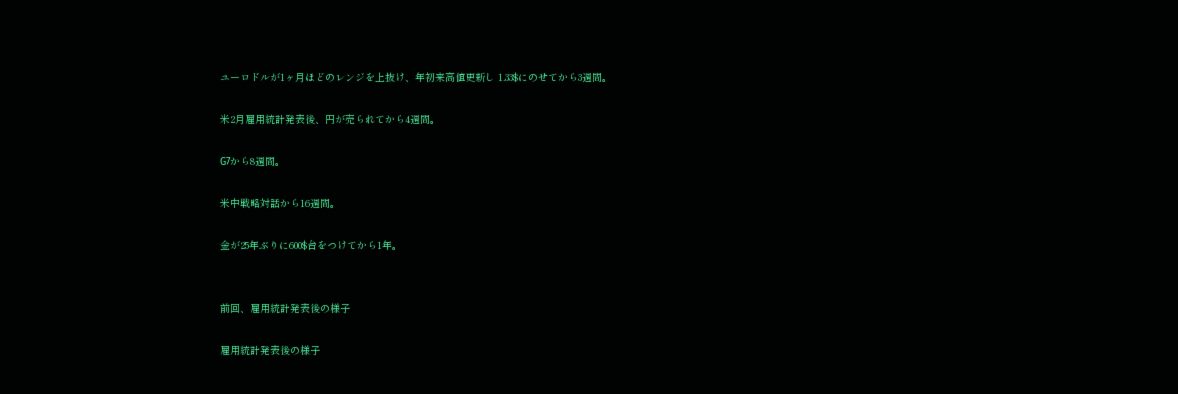ユーロドルが1ヶ月ほどのレンジを上抜け、年初来高値更新し 1.33$にのせてから3週間。

米2月雇用統計発表後、円が売られてから4週間。

G7から8週間。

米中戦略対話から16週間。

金が25年ぶりに600$台をつけてから1年。


前回、雇用統計発表後の様子

雇用統計発表後の様子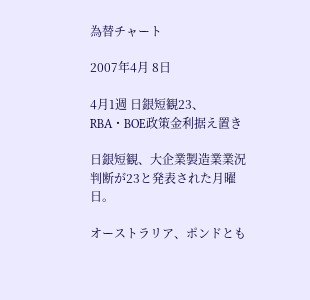為替チャート

2007年4月 8日

4月1週 日銀短観23、RBA・BOE政策金利据え置き

日銀短観、大企業製造業業況判断が23と発表された月曜日。

オーストラリア、ポンドとも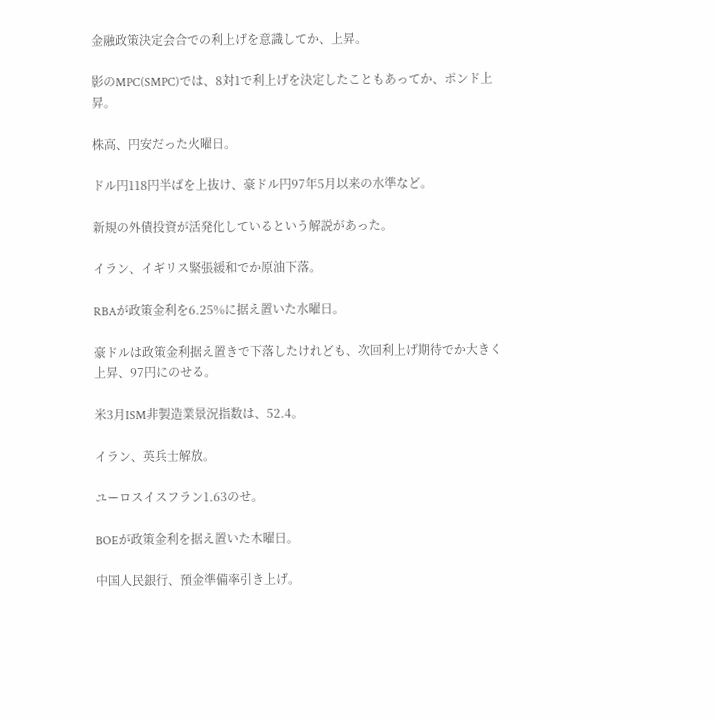金融政策決定会合での利上げを意識してか、上昇。

影のMPC(SMPC)では、8対1で利上げを決定したこともあってか、ポンド上昇。

株高、円安だった火曜日。

ドル円118円半ばを上抜け、豪ドル円97年5月以来の水準など。

新規の外債投資が活発化しているという解説があった。

イラン、イギリス緊張緩和でか原油下落。

RBAが政策金利を6.25%に据え置いた水曜日。

豪ドルは政策金利据え置きで下落したけれども、次回利上げ期待でか大きく上昇、97円にのせる。

米3月ISM非製造業景況指数は、52.4。

イラン、英兵士解放。

ユーロスイスフラン1.63のせ。

BOEが政策金利を据え置いた木曜日。

中国人民銀行、預金準備率引き上げ。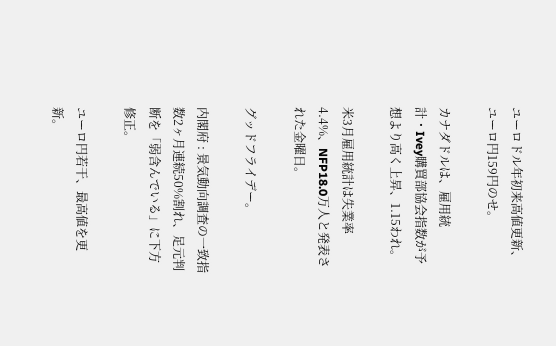ユーロドル年初来高値更新、ユーロ円159円のせ。

カナダドルは、雇用統計・Ivey購買部協会指数が予想より高く上昇、1.15われ。

米3月雇用統計は失業率4.4%、NFP18.0万人と発表された金曜日。

グッドフライデー。

内閣府 : 景気動向調査の一致指数2ヶ月連続50%割れ、足元判断を「弱含んでいる」に下方修正。

ユーロ円若干、最高値を更新。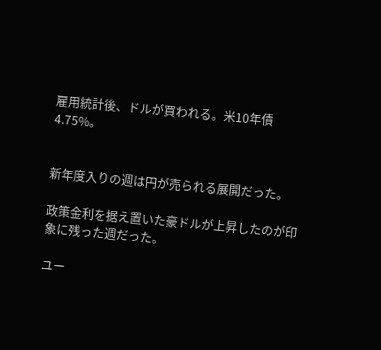雇用統計後、ドルが買われる。米10年債4.75%。


新年度入りの週は円が売られる展開だった。

政策金利を据え置いた豪ドルが上昇したのが印象に残った週だった。

ユー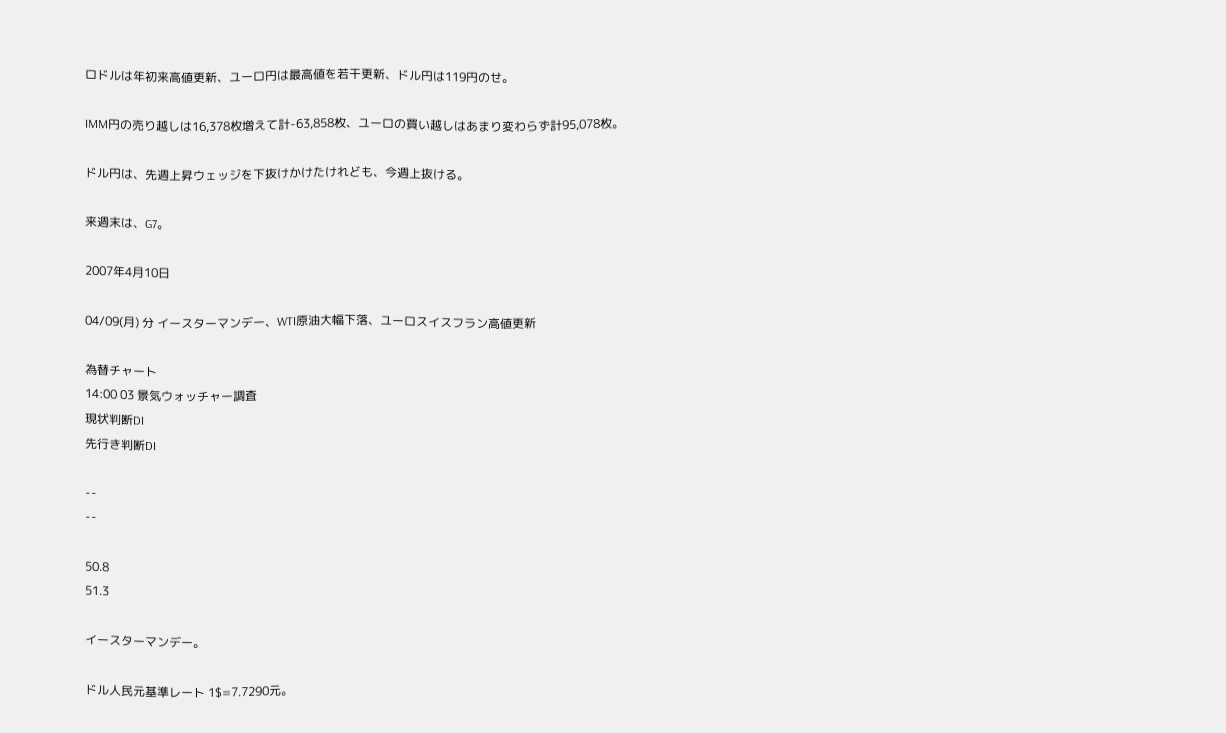ロドルは年初来高値更新、ユーロ円は最高値を若干更新、ドル円は119円のせ。

IMM円の売り越しは16,378枚増えて計-63,858枚、ユーロの買い越しはあまり変わらず計95,078枚。

ドル円は、先週上昇ウェッジを下抜けかけたけれども、今週上抜ける。

来週末は、G7。

2007年4月10日

04/09(月) 分 イースターマンデー、WTI原油大幅下落、ユーロスイスフラン高値更新

為替チャート
14:00 03 景気ウォッチャー調査
現状判断DI
先行き判断DI

--
--

50.8
51.3

イースターマンデー。

ドル人民元基準レート 1$=7.7290元。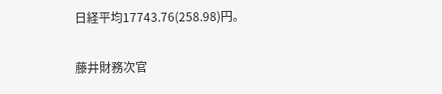日経平均17743.76(258.98)円。

藤井財務次官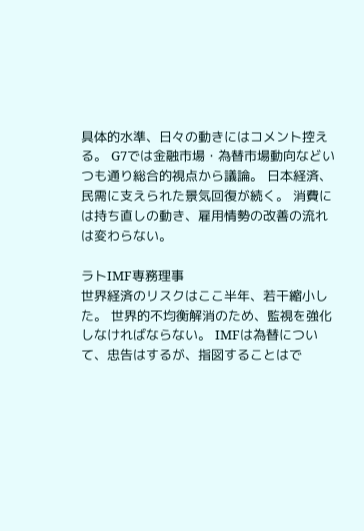具体的水準、日々の動きにはコメント控える。 G7では金融市場・為替市場動向などいつも通り総合的視点から議論。 日本経済、民需に支えられた景気回復が続く。 消費には持ち直しの動き、雇用情勢の改善の流れは変わらない。

ラトIMF専務理事
世界経済のリスクはここ半年、若干縮小した。 世界的不均衡解消のため、監視を強化しなければならない。 IMFは為替について、忠告はするが、指図することはで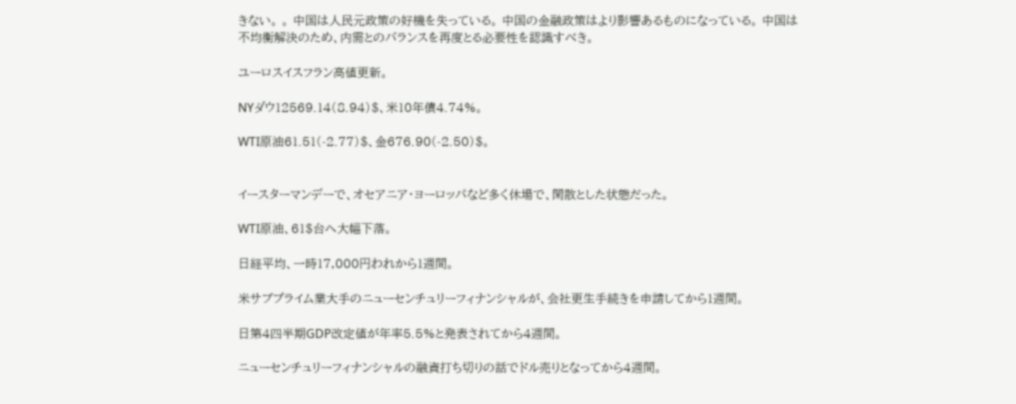きない。 。 中国は人民元政策の好機を失っている。 中国の金融政策はより影響あるものになっている。 中国は不均衡解決のため、内需とのバランスを再度とる必要性を認識すべき。

ユーロスイスフラン高値更新。

NYダウ12569.14(8.94)$、米10年債4.74%。

WTI原油61.51(-2.77)$、金676.90(-2.50)$。


イースターマンデーで、オセアニア・ヨーロッパなど多く休場で、閑散とした状態だった。

WTI原油、61$台へ大幅下落。

日経平均、一時17,000円われから1週間。

米サブプライム業大手のニューセンチュリーフィナンシャルが、会社更生手続きを申請してから1週間。

日第4四半期GDP改定値が年率5.5%と発表されてから4週間。

ニューセンチュリーフィナンシャルの融資打ち切りの話でドル売りとなってから4週間。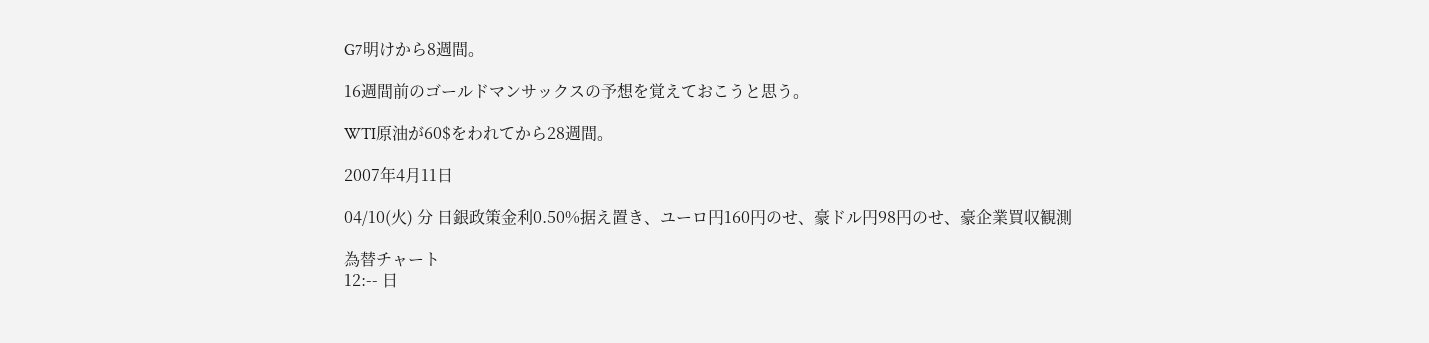G7明けから8週間。

16週間前のゴールドマンサックスの予想を覚えておこうと思う。

WTI原油が60$をわれてから28週間。

2007年4月11日

04/10(火) 分 日銀政策金利0.50%据え置き、ユーロ円160円のせ、豪ドル円98円のせ、豪企業買収観測

為替チャート
12:-- 日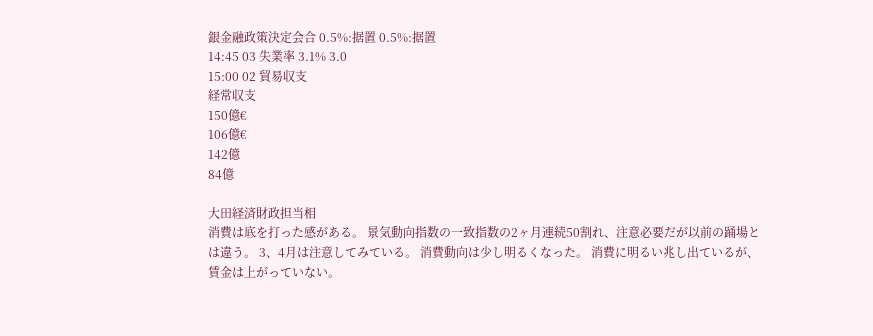銀金融政策決定会合 0.5%:据置 0.5%:据置
14:45 03 失業率 3.1% 3.0
15:00 02 貿易収支
経常収支
150億€
106億€
142億
84億

大田経済財政担当相
消費は底を打った感がある。 景気動向指数の一致指数の2ヶ月連続50割れ、注意必要だが以前の踊場とは違う。 3、4月は注意してみている。 消費動向は少し明るくなった。 消費に明るい兆し出ているが、賃金は上がっていない。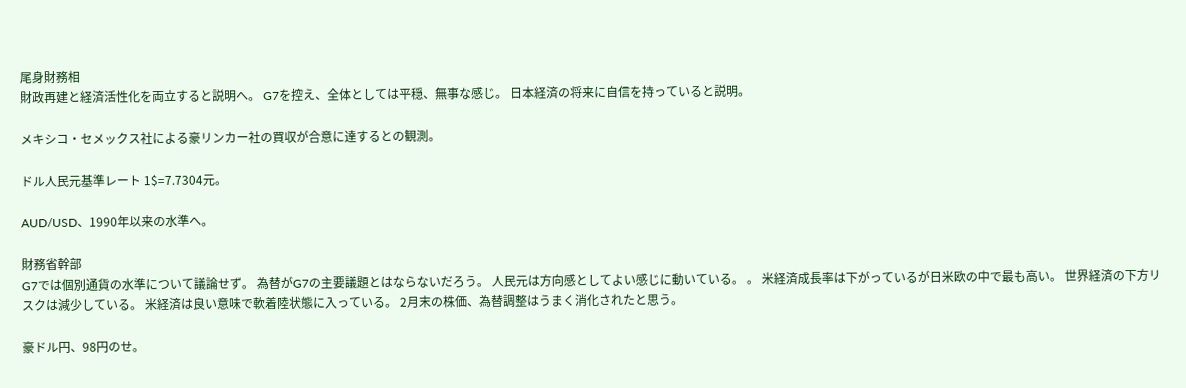尾身財務相
財政再建と経済活性化を両立すると説明へ。 G7を控え、全体としては平穏、無事な感じ。 日本経済の将来に自信を持っていると説明。

メキシコ・セメックス社による豪リンカー社の買収が合意に達するとの観測。

ドル人民元基準レート 1$=7.7304元。

AUD/USD、1990年以来の水準へ。

財務省幹部
G7では個別通貨の水準について議論せず。 為替がG7の主要議題とはならないだろう。 人民元は方向感としてよい感じに動いている。 。 米経済成長率は下がっているが日米欧の中で最も高い。 世界経済の下方リスクは減少している。 米経済は良い意味で軟着陸状態に入っている。 2月末の株価、為替調整はうまく消化されたと思う。

豪ドル円、98円のせ。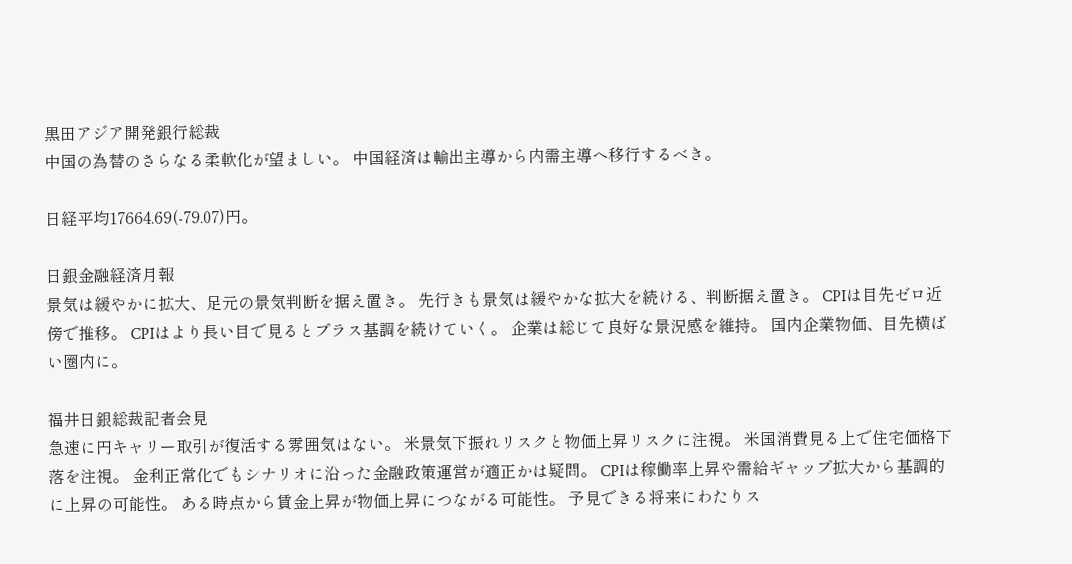黒田アジア開発銀行総裁
中国の為替のさらなる柔軟化が望ましい。 中国経済は輸出主導から内需主導へ移行するべき。

日経平均17664.69(-79.07)円。

日銀金融経済月報
景気は緩やかに拡大、足元の景気判断を据え置き。 先行きも景気は緩やかな拡大を続ける、判断据え置き。 CPIは目先ゼロ近傍で推移。 CPIはより長い目で見るとプラス基調を続けていく。 企業は総じて良好な景況感を維持。 国内企業物価、目先横ばい圏内に。

福井日銀総裁記者会見
急速に円キャリー取引が復活する雰囲気はない。 米景気下振れリスクと物価上昇リスクに注視。 米国消費見る上で住宅価格下落を注視。 金利正常化でもシナリオに沿った金融政策運営が適正かは疑問。 CPIは稼働率上昇や需給ギャップ拡大から基調的に上昇の可能性。 ある時点から賃金上昇が物価上昇につながる可能性。 予見できる将来にわたりス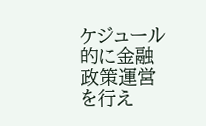ケジュール的に金融政策運営を行え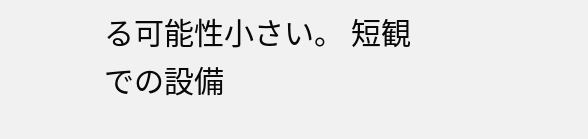る可能性小さい。 短観での設備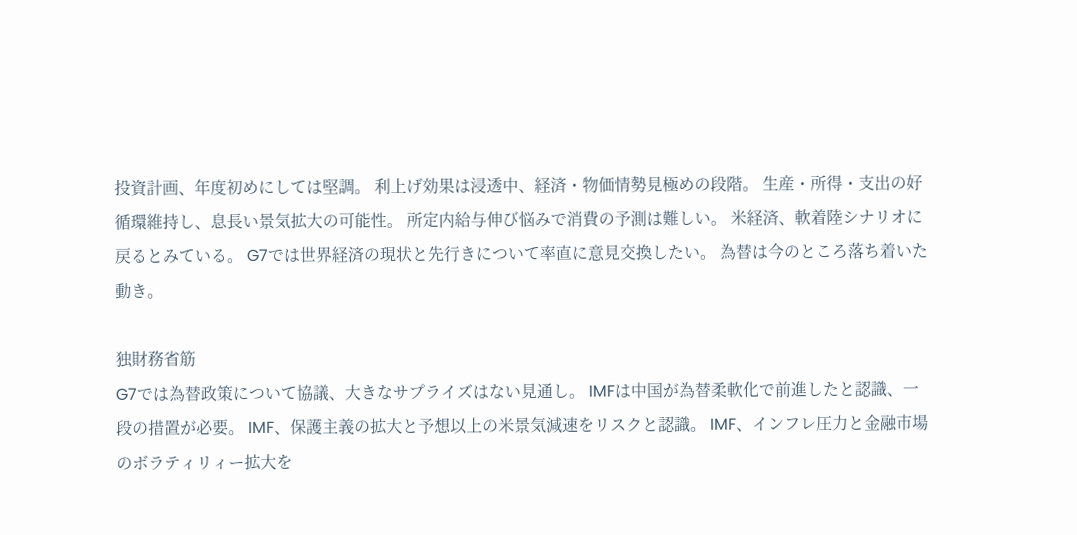投資計画、年度初めにしては堅調。 利上げ効果は浸透中、経済・物価情勢見極めの段階。 生産・所得・支出の好循環維持し、息長い景気拡大の可能性。 所定内給与伸び悩みで消費の予測は難しい。 米経済、軟着陸シナリオに戻るとみている。 G7では世界経済の現状と先行きについて率直に意見交換したい。 為替は今のところ落ち着いた動き。

独財務省筋
G7では為替政策について協議、大きなサプライズはない見通し。 IMFは中国が為替柔軟化で前進したと認識、一段の措置が必要。 IMF、保護主義の拡大と予想以上の米景気減速をリスクと認識。 IMF、インフレ圧力と金融市場のボラティリィー拡大を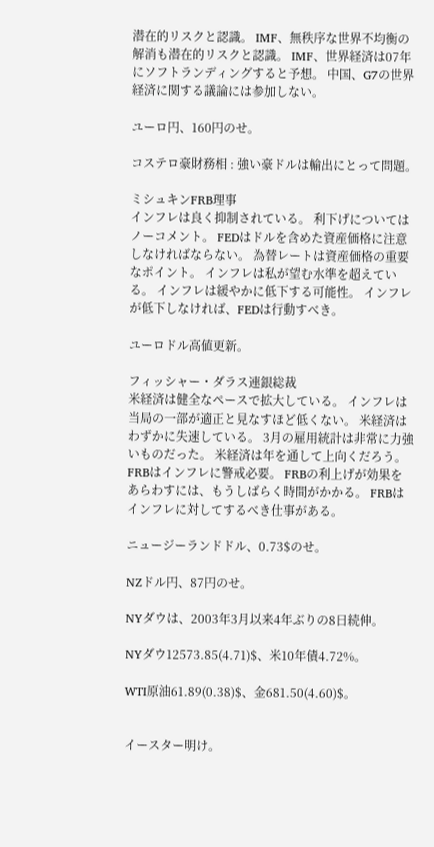潜在的リスクと認識。 IMF、無秩序な世界不均衡の解消も潜在的リスクと認識。 IMF、世界経済は07年にソフトランディングすると予想。 中国、G7の世界経済に関する議論には参加しない。

ユーロ円、160円のせ。

コステロ豪財務相 : 強い豪ドルは輸出にとって問題。

ミシュキンFRB理事
インフレは良く抑制されている。 利下げについてはノーコメント。 FEDはドルを含めた資産価格に注意しなければならない。 為替レートは資産価格の重要なポイント。 インフレは私が望む水準を超えている。 インフレは緩やかに低下する可能性。 インフレが低下しなければ、FEDは行動すべき。

ユーロドル高値更新。

フィッシャー・ダラス連銀総裁
米経済は健全なペースで拡大している。 インフレは当局の一部が適正と見なすほど低くない。 米経済はわずかに失速している。 3月の雇用統計は非常に力強いものだった。 米経済は年を通して上向くだろう。 FRBはインフレに警戒必要。 FRBの利上げが効果をあらわすには、もうしばらく時間がかかる。 FRBはインフレに対してするべき仕事がある。

ニュージーランドドル、0.73$のせ。

NZドル円、87円のせ。

NYダウは、2003年3月以来4年ぶりの8日続伸。

NYダウ12573.85(4.71)$、米10年債4.72%。

WTI原油61.89(0.38)$、金681.50(4.60)$。


イースター明け。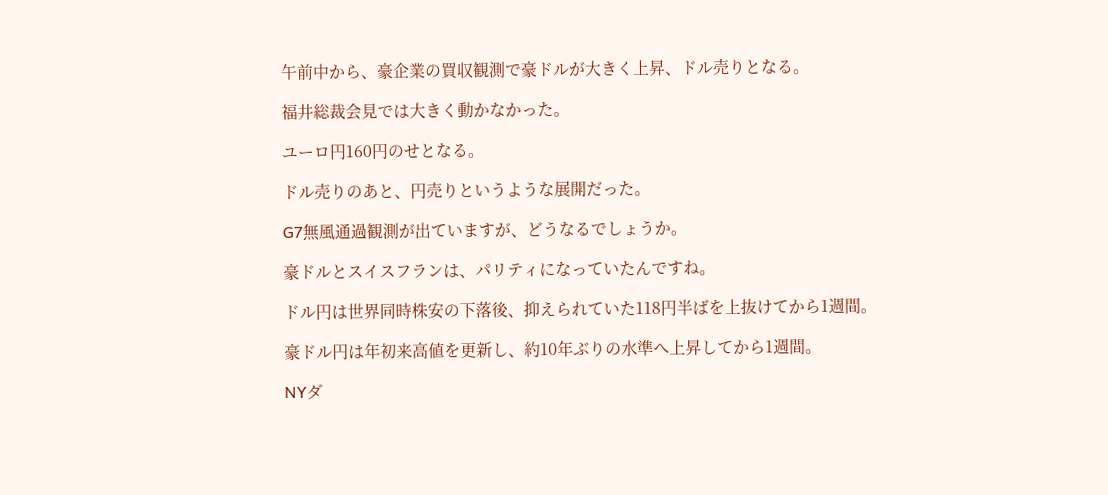午前中から、豪企業の買収観測で豪ドルが大きく上昇、ドル売りとなる。

福井総裁会見では大きく動かなかった。

ユーロ円160円のせとなる。

ドル売りのあと、円売りというような展開だった。

G7無風通過観測が出ていますが、どうなるでしょうか。

豪ドルとスイスフランは、パリティになっていたんですね。

ドル円は世界同時株安の下落後、抑えられていた118円半ばを上抜けてから1週間。

豪ドル円は年初来高値を更新し、約10年ぶりの水準へ上昇してから1週間。

NYダ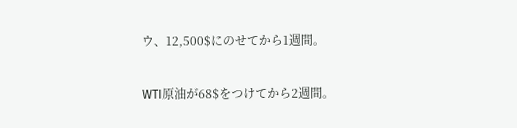ウ、12,500$にのせてから1週間。

WTI原油が68$をつけてから2週間。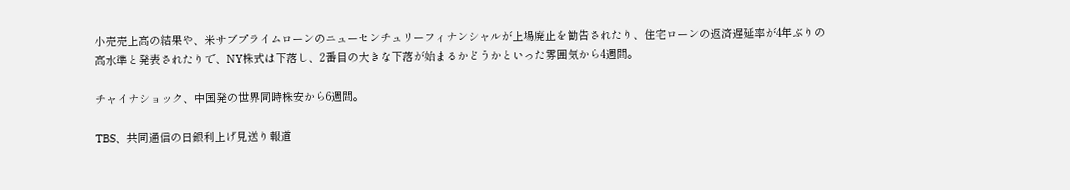小売売上高の結果や、米サブプライムローンのニューセンチュリーフィナンシャルが上場廃止を勧告されたり、住宅ローンの返済遅延率が4年ぶりの高水準と発表されたりで、NY株式は下落し、2番目の大きな下落が始まるかどうかといった雰囲気から4週間。

チャイナショック、中国発の世界同時株安から6週間。

TBS、共同通信の日銀利上げ見送り報道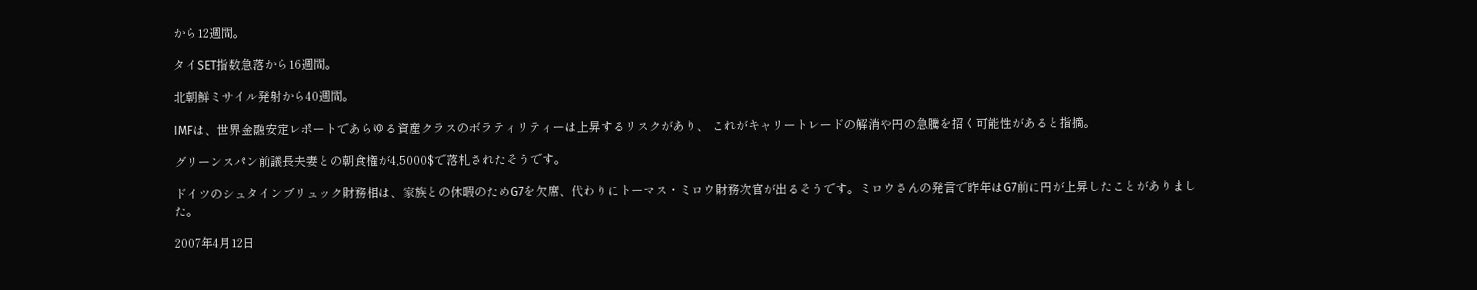から12週間。

タイSET指数急落から16週間。

北朝鮮ミサイル発射から40週間。

IMFは、世界金融安定レポートであらゆる資産クラスのボラティリティーは上昇するリスクがあり、 これがキャリートレードの解消や円の急騰を招く可能性があると指摘。

グリーンスパン前議長夫妻との朝食権が4,5000$で落札されたそうです。

ドイツのシュタインブリュック財務相は、家族との休暇のためG7を欠席、代わりにトーマス・ミロウ財務次官が出るそうです。ミロウさんの発言で昨年はG7前に円が上昇したことがありました。

2007年4月12日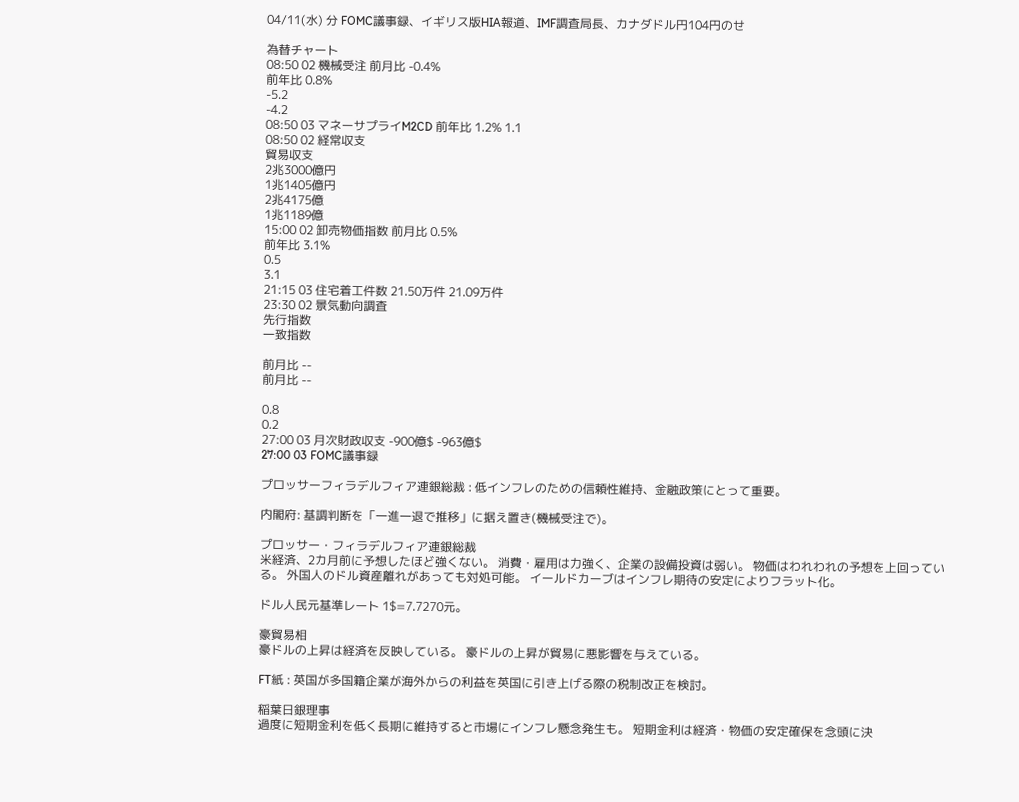04/11(水) 分 FOMC議事録、イギリス版HIA報道、IMF調査局長、カナダドル円104円のせ

為替チャート
08:50 02 機械受注 前月比 -0.4%
前年比 0.8%
-5.2
-4.2
08:50 03 マネーサプライM2CD 前年比 1.2% 1.1
08:50 02 経常収支
貿易収支
2兆3000億円
1兆1405億円
2兆4175億
1兆1189億
15:00 02 卸売物価指数 前月比 0.5%
前年比 3.1%
0.5
3.1
21:15 03 住宅着工件数 21.50万件 21.09万件
23:30 02 景気動向調査
先行指数
一致指数

前月比 --
前月比 --

0.8
0.2
27:00 03 月次財政収支 -900億$ -963億$
27:00 03 FOMC議事録

プロッサーフィラデルフィア連銀総裁 : 低インフレのための信頼性維持、金融政策にとって重要。

内閣府: 基調判断を「一進一退で推移」に据え置き(機械受注で)。

プロッサー・フィラデルフィア連銀総裁
米経済、2カ月前に予想したほど強くない。 消費・雇用は力強く、企業の設備投資は弱い。 物価はわれわれの予想を上回っている。 外国人のドル資産離れがあっても対処可能。 イールドカーブはインフレ期待の安定によりフラット化。

ドル人民元基準レート 1$=7.7270元。

豪貿易相
豪ドルの上昇は経済を反映している。 豪ドルの上昇が貿易に悪影響を与えている。

FT紙 : 英国が多国籍企業が海外からの利益を英国に引き上げる際の税制改正を検討。

稲葉日銀理事
過度に短期金利を低く長期に維持すると市場にインフレ懸念発生も。 短期金利は経済・物価の安定確保を念頭に決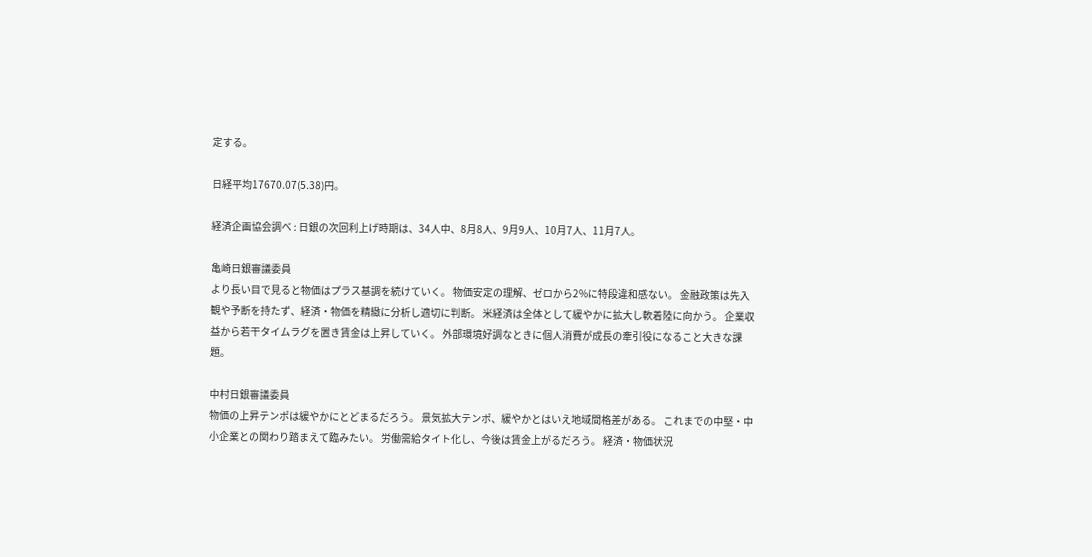定する。

日経平均17670.07(5.38)円。

経済企画協会調べ : 日銀の次回利上げ時期は、34人中、8月8人、9月9人、10月7人、11月7人。

亀崎日銀審議委員
より長い目で見ると物価はプラス基調を続けていく。 物価安定の理解、ゼロから2%に特段違和感ない。 金融政策は先入観や予断を持たず、経済・物価を精緻に分析し適切に判断。 米経済は全体として緩やかに拡大し軟着陸に向かう。 企業収益から若干タイムラグを置き賃金は上昇していく。 外部環境好調なときに個人消費が成長の牽引役になること大きな課題。

中村日銀審議委員
物価の上昇テンポは緩やかにとどまるだろう。 景気拡大テンポ、緩やかとはいえ地域間格差がある。 これまでの中堅・中小企業との関わり踏まえて臨みたい。 労働需給タイト化し、今後は賃金上がるだろう。 経済・物価状況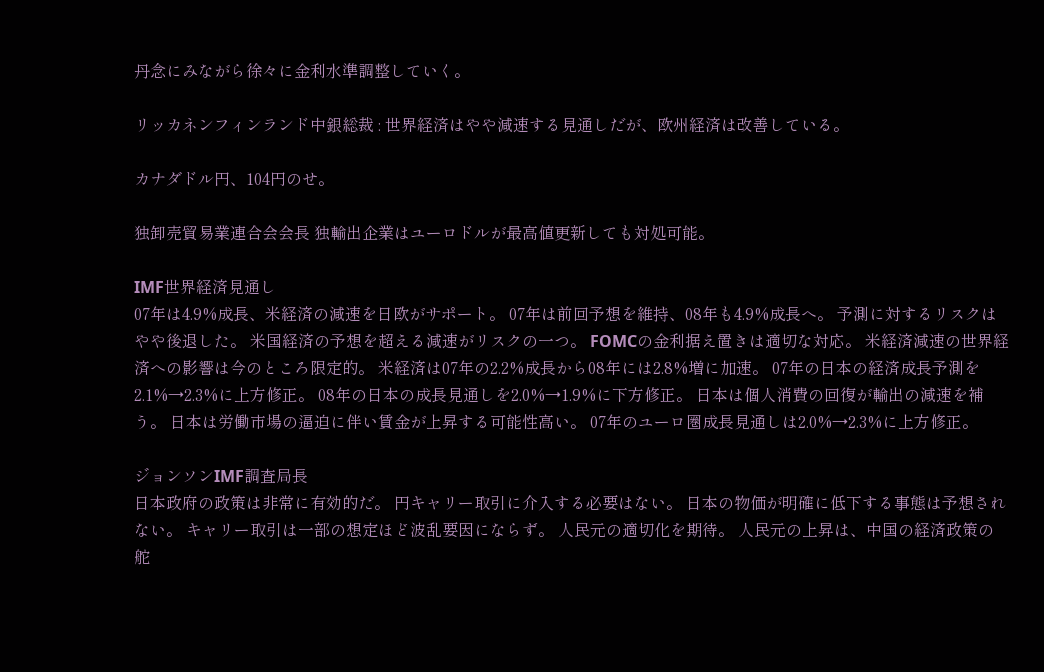丹念にみながら徐々に金利水準調整していく。

リッカネンフィンランド中銀総裁 : 世界経済はやや減速する見通しだが、欧州経済は改善している。

カナダドル円、104円のせ。

独卸売貿易業連合会会長 独輸出企業はユーロドルが最高値更新しても対処可能。

IMF世界経済見通し
07年は4.9%成長、米経済の減速を日欧がサポート。 07年は前回予想を維持、08年も4.9%成長へ。 予測に対するリスクはやや後退した。 米国経済の予想を超える減速がリスクの一つ。 FOMCの金利据え置きは適切な対応。 米経済減速の世界経済への影響は今のところ限定的。 米経済は07年の2.2%成長から08年には2.8%増に加速。 07年の日本の経済成長予測を2.1%→2.3%に上方修正。 08年の日本の成長見通しを2.0%→1.9%に下方修正。 日本は個人消費の回復が輸出の減速を補う。 日本は労働市場の逼迫に伴い賃金が上昇する可能性高い。 07年のユーロ圏成長見通しは2.0%→2.3%に上方修正。

ジョンソンIMF調査局長
日本政府の政策は非常に有効的だ。 円キャリー取引に介入する必要はない。 日本の物価が明確に低下する事態は予想されない。 キャリー取引は一部の想定ほど波乱要因にならず。 人民元の適切化を期待。 人民元の上昇は、中国の経済政策の舵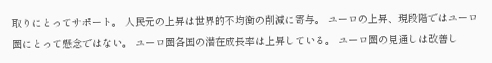取りにとってサポート。 人民元の上昇は世界的不均衡の削減に寄与。 ユーロの上昇、現段階ではユーロ圏にとって懸念ではない。 ユーロ圏各国の潜在成長率は上昇している。 ユーロ圏の見通しは改善し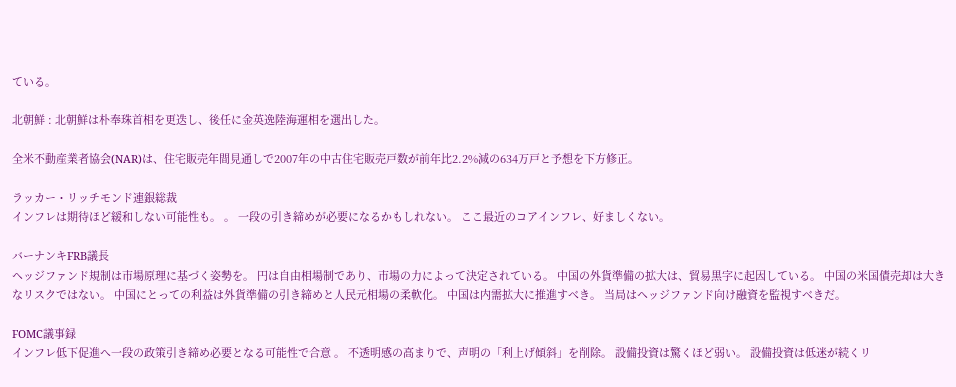ている。

北朝鮮 : 北朝鮮は朴奉珠首相を更迭し、後任に金英逸陸海運相を選出した。

全米不動産業者協会(NAR)は、住宅販売年間見通しで2007年の中古住宅販売戸数が前年比2.2%減の634万戸と予想を下方修正。

ラッカー・リッチモンド連銀総裁
インフレは期待ほど緩和しない可能性も。 。 一段の引き締めが必要になるかもしれない。 ここ最近のコアインフレ、好ましくない。

バーナンキFRB議長
ヘッジファンド規制は市場原理に基づく姿勢を。 円は自由相場制であり、市場の力によって決定されている。 中国の外貨準備の拡大は、貿易黒字に起因している。 中国の米国債売却は大きなリスクではない。 中国にとっての利益は外貨準備の引き締めと人民元相場の柔軟化。 中国は内需拡大に推進すべき。 当局はヘッジファンド向け融資を監視すべきだ。

FOMC議事録
インフレ低下促進へ一段の政策引き締め必要となる可能性で合意 。 不透明感の高まりで、声明の「利上げ傾斜」を削除。 設備投資は驚くほど弱い。 設備投資は低迷が続くリ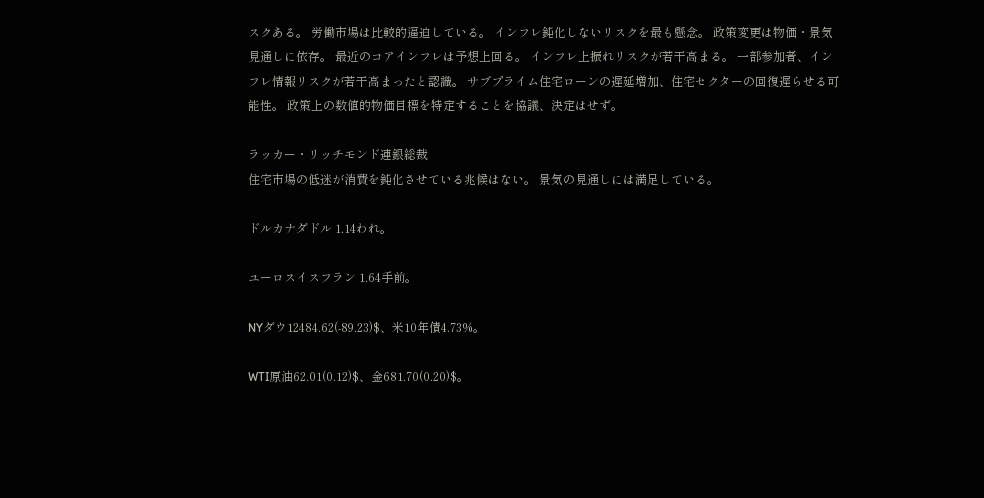スクある。 労働市場は比較的逼迫している。 インフレ鈍化しないリスクを最も懸念。 政策変更は物価・景気見通しに依存。 最近のコアインフレは予想上回る。 インフレ上振れリスクが若干高まる。 一部参加者、インフレ情報リスクが若干高まったと認識。 サブプライム住宅ローンの遅延増加、住宅セクターの回復遅らせる可能性。 政策上の数値的物価目標を特定することを協議、決定はせず。

ラッカー・リッチモンド連銀総裁
住宅市場の低迷が消費を鈍化させている兆候はない。 景気の見通しには満足している。

ドルカナダドル 1.14われ。

ユーロスイスフラン 1.64手前。

NYダウ12484.62(-89.23)$、米10年債4.73%。

WTI原油62.01(0.12)$、金681.70(0.20)$。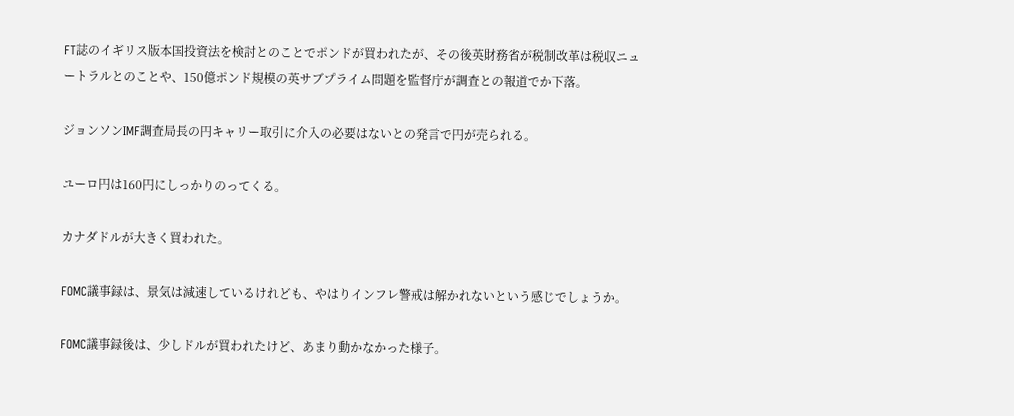FT誌のイギリス版本国投資法を検討とのことでポンドが買われたが、その後英財務省が税制改革は税収ニュートラルとのことや、150億ポンド規模の英サブプライム問題を監督庁が調査との報道でか下落。

ジョンソンIMF調査局長の円キャリー取引に介入の必要はないとの発言で円が売られる。

ユーロ円は160円にしっかりのってくる。

カナダドルが大きく買われた。

FOMC議事録は、景気は減速しているけれども、やはりインフレ警戒は解かれないという感じでしょうか。

FOMC議事録後は、少しドルが買われたけど、あまり動かなかった様子。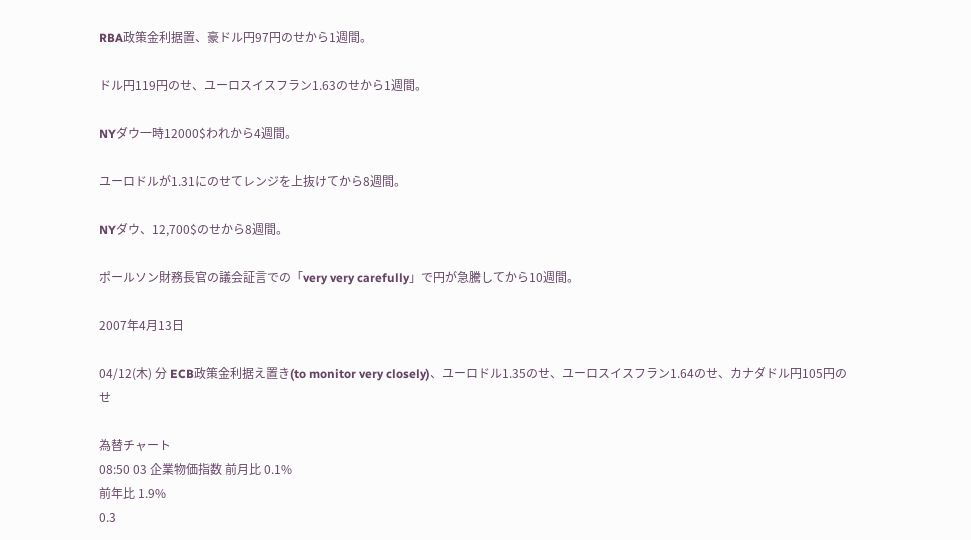RBA政策金利据置、豪ドル円97円のせから1週間。

ドル円119円のせ、ユーロスイスフラン1.63のせから1週間。

NYダウ一時12000$われから4週間。

ユーロドルが1.31にのせてレンジを上抜けてから8週間。

NYダウ、12,700$のせから8週間。

ポールソン財務長官の議会証言での「very very carefully」で円が急騰してから10週間。

2007年4月13日

04/12(木) 分 ECB政策金利据え置き(to monitor very closely)、ユーロドル1.35のせ、ユーロスイスフラン1.64のせ、カナダドル円105円のせ

為替チャート
08:50 03 企業物価指数 前月比 0.1%
前年比 1.9%
0.3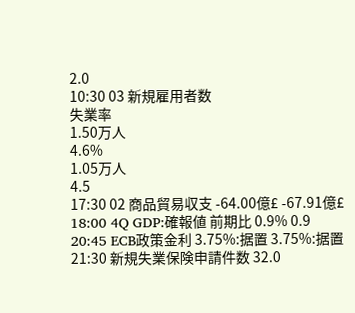2.0
10:30 03 新規雇用者数
失業率
1.50万人
4.6%
1.05万人
4.5
17:30 02 商品貿易収支 -64.00億£ -67.91億£
18:00 4Q GDP:確報値 前期比 0.9% 0.9
20:45 ECB政策金利 3.75%:据置 3.75%:据置
21:30 新規失業保険申請件数 32.0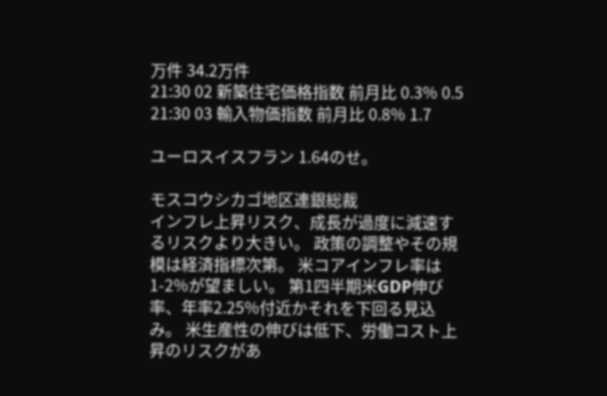万件 34.2万件
21:30 02 新築住宅価格指数 前月比 0.3% 0.5
21:30 03 輸入物価指数 前月比 0.8% 1.7

ユーロスイスフラン 1.64のせ。

モスコウシカゴ地区連銀総裁
インフレ上昇リスク、成長が過度に減速するリスクより大きい。 政策の調整やその規模は経済指標次第。 米コアインフレ率は1-2%が望ましい。 第1四半期米GDP伸び率、年率2.25%付近かそれを下回る見込み。 米生産性の伸びは低下、労働コスト上昇のリスクがあ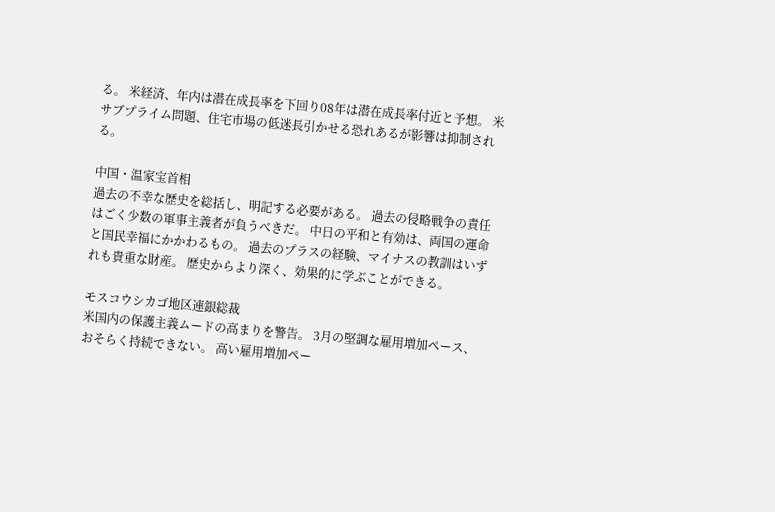る。 米経済、年内は潜在成長率を下回り08年は潜在成長率付近と予想。 米サブプライム問題、住宅市場の低迷長引かせる恐れあるが影響は抑制される。

中国・温家宝首相
過去の不幸な歴史を総括し、明記する必要がある。 過去の侵略戦争の責任はごく少数の軍事主義者が負うべきだ。 中日の平和と有効は、両国の運命と国民幸福にかかわるもの。 過去のプラスの経験、マイナスの教訓はいずれも貴重な財産。 歴史からより深く、効果的に学ぶことができる。

モスコウシカゴ地区連銀総裁
米国内の保護主義ムードの高まりを警告。 3月の堅調な雇用増加ペース、おそらく持続できない。 高い雇用増加ペー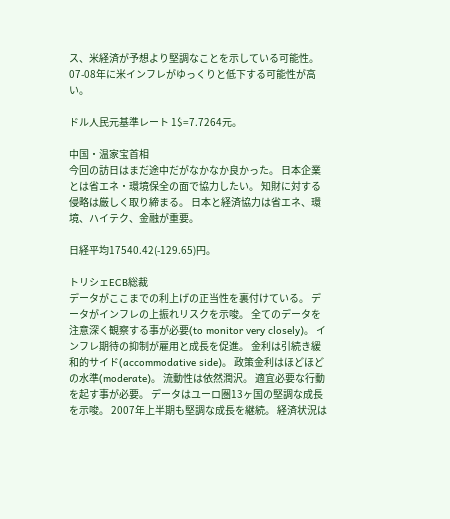ス、米経済が予想より堅調なことを示している可能性。 07-08年に米インフレがゆっくりと低下する可能性が高い。

ドル人民元基準レート 1$=7.7264元。

中国・温家宝首相
今回の訪日はまだ途中だがなかなか良かった。 日本企業とは省エネ・環境保全の面で協力したい。 知財に対する侵略は厳しく取り締まる。 日本と経済協力は省エネ、環境、ハイテク、金融が重要。

日経平均17540.42(-129.65)円。

トリシェECB総裁
データがここまでの利上げの正当性を裏付けている。 データがインフレの上振れリスクを示唆。 全てのデータを注意深く観察する事が必要(to monitor very closely)。 インフレ期待の抑制が雇用と成長を促進。 金利は引続き緩和的サイド(accommodative side)。 政策金利はほどほどの水準(moderate)。 流動性は依然潤沢。 適宜必要な行動を起す事が必要。 データはユーロ圏13ヶ国の堅調な成長を示唆。 2007年上半期も堅調な成長を継続。 経済状況は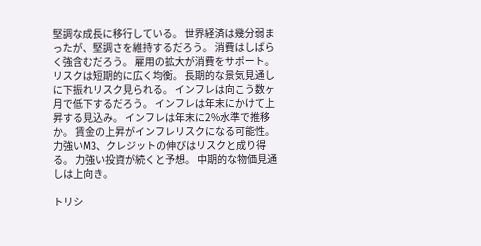堅調な成長に移行している。 世界経済は幾分弱まったが、堅調さを維持するだろう。 消費はしばらく強含むだろう。 雇用の拡大が消費をサポート。 リスクは短期的に広く均衡。 長期的な景気見通しに下振れリスク見られる。 インフレは向こう数ヶ月で低下するだろう。 インフレは年末にかけて上昇する見込み。 インフレは年末に2%水準で推移か。 賃金の上昇がインフレリスクになる可能性。 力強いM3、クレジットの伸びはリスクと成り得る。 力強い投資が続くと予想。 中期的な物価見通しは上向き。

トリシ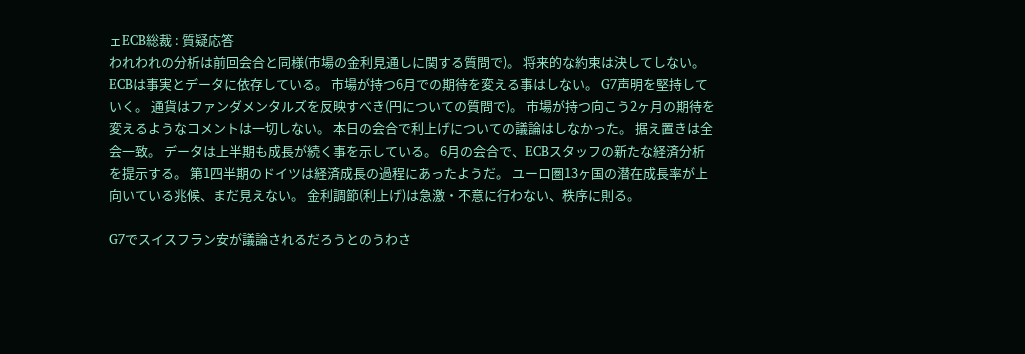ェECB総裁 : 質疑応答
われわれの分析は前回会合と同様(市場の金利見通しに関する質問で)。 将来的な約束は決してしない。 ECBは事実とデータに依存している。 市場が持つ6月での期待を変える事はしない。 G7声明を堅持していく。 通貨はファンダメンタルズを反映すべき(円についての質問で)。 市場が持つ向こう2ヶ月の期待を変えるようなコメントは一切しない。 本日の会合で利上げについての議論はしなかった。 据え置きは全会一致。 データは上半期も成長が続く事を示している。 6月の会合で、ECBスタッフの新たな経済分析を提示する。 第1四半期のドイツは経済成長の過程にあったようだ。 ユーロ圏13ヶ国の潜在成長率が上向いている兆候、まだ見えない。 金利調節(利上げ)は急激・不意に行わない、秩序に則る。

G7でスイスフラン安が議論されるだろうとのうわさ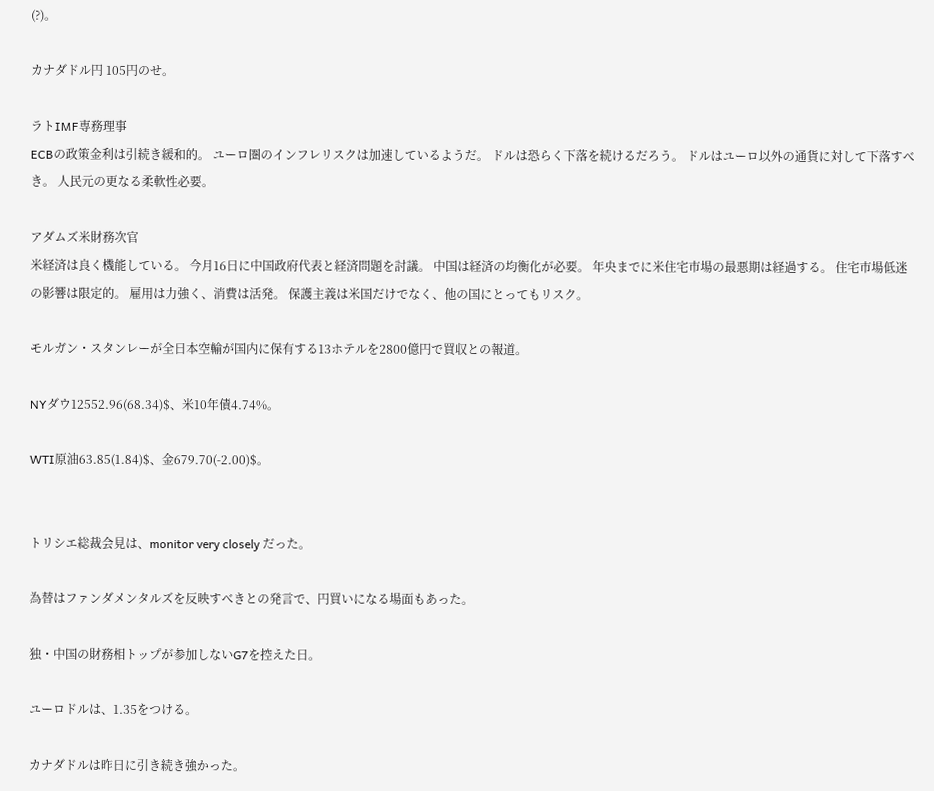(?)。

カナダドル円 105円のせ。

ラトIMF専務理事
ECBの政策金利は引続き緩和的。 ユーロ圏のインフレリスクは加速しているようだ。 ドルは恐らく下落を続けるだろう。 ドルはユーロ以外の通貨に対して下落すべき。 人民元の更なる柔軟性必要。

アダムズ米財務次官
米経済は良く機能している。 今月16日に中国政府代表と経済問題を討議。 中国は経済の均衡化が必要。 年央までに米住宅市場の最悪期は経過する。 住宅市場低迷の影響は限定的。 雇用は力強く、消費は活発。 保護主義は米国だけでなく、他の国にとってもリスク。

モルガン・スタンレーが全日本空輸が国内に保有する13ホテルを2800億円で買収との報道。

NYダウ12552.96(68.34)$、米10年債4.74%。

WTI原油63.85(1.84)$、金679.70(-2.00)$。


トリシエ総裁会見は、monitor very closely だった。

為替はファンダメンタルズを反映すべきとの発言で、円買いになる場面もあった。

独・中国の財務相トップが参加しないG7を控えた日。

ユーロドルは、1.35をつける。

カナダドルは昨日に引き続き強かった。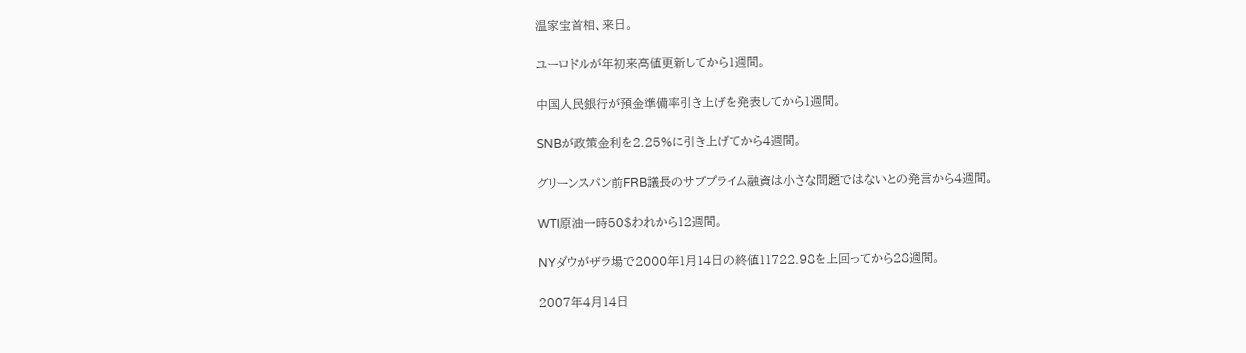温家宝首相、来日。

ユーロドルが年初来高値更新してから1週間。

中国人民銀行が預金準備率引き上げを発表してから1週間。

SNBが政策金利を2.25%に引き上げてから4週間。

グリーンスパン前FRB議長のサブプライム融資は小さな問題ではないとの発言から4週間。

WTI原油一時50$われから12週間。

NYダウがザラ場で2000年1月14日の終値11722.98を上回ってから28週間。

2007年4月14日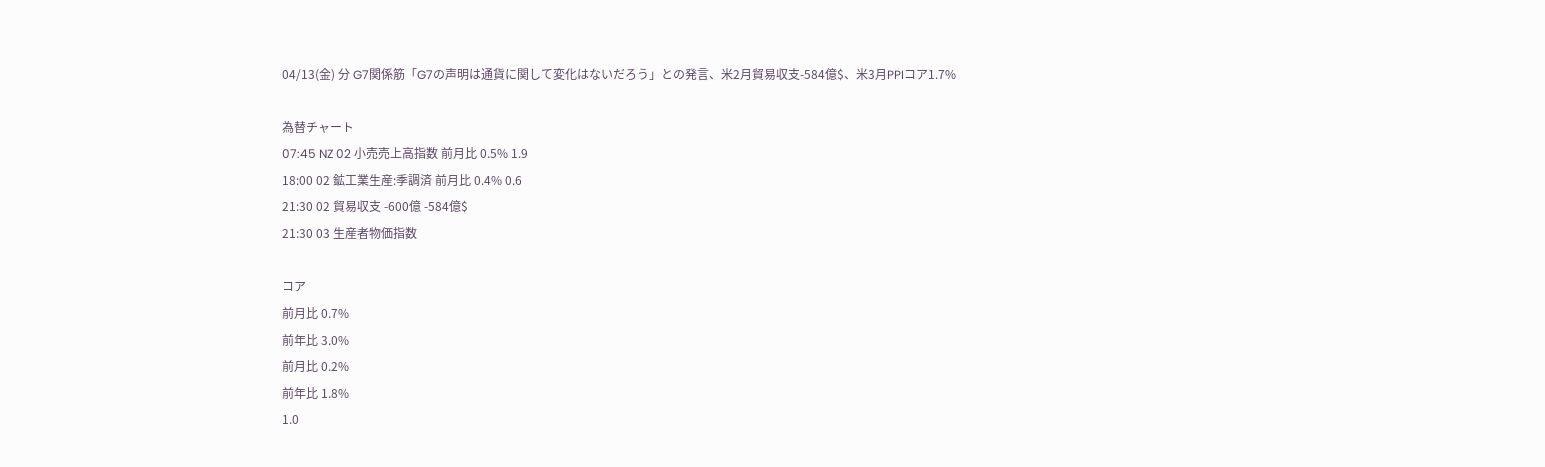04/13(金) 分 G7関係筋「G7の声明は通貨に関して変化はないだろう」との発言、米2月貿易収支-584億$、米3月PPIコア1.7%

為替チャート
07:45 NZ 02 小売売上高指数 前月比 0.5% 1.9
18:00 02 鉱工業生産:季調済 前月比 0.4% 0.6
21:30 02 貿易収支 -600億 -584億$
21:30 03 生産者物価指数

コア
前月比 0.7%
前年比 3.0%
前月比 0.2%
前年比 1.8%
1.0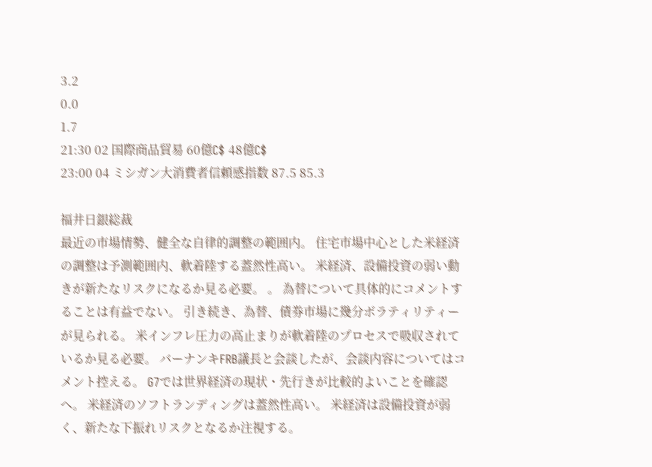3.2
0.0
1.7
21:30 02 国際商品貿易 60億C$ 48億C$
23:00 04 ミシガン大消費者信頼感指数 87.5 85.3

福井日銀総裁
最近の市場情勢、健全な自律的調整の範囲内。 住宅市場中心とした米経済の調整は予測範囲内、軟着陸する蓋然性高い。 米経済、設備投資の弱い動きが新たなリスクになるか見る必要。 。 為替について具体的にコメントすることは有益でない。 引き続き、為替、債券市場に幾分ボラティリティーが見られる。 米インフレ圧力の高止まりが軟着陸のプロセスで吸収されているか見る必要。 バーナンキFRB議長と会談したが、会談内容についてはコメント控える。 G7では世界経済の現状・先行きが比較的よいことを確認へ。 米経済のソフトランディングは蓋然性高い。 米経済は設備投資が弱く、新たな下振れリスクとなるか注視する。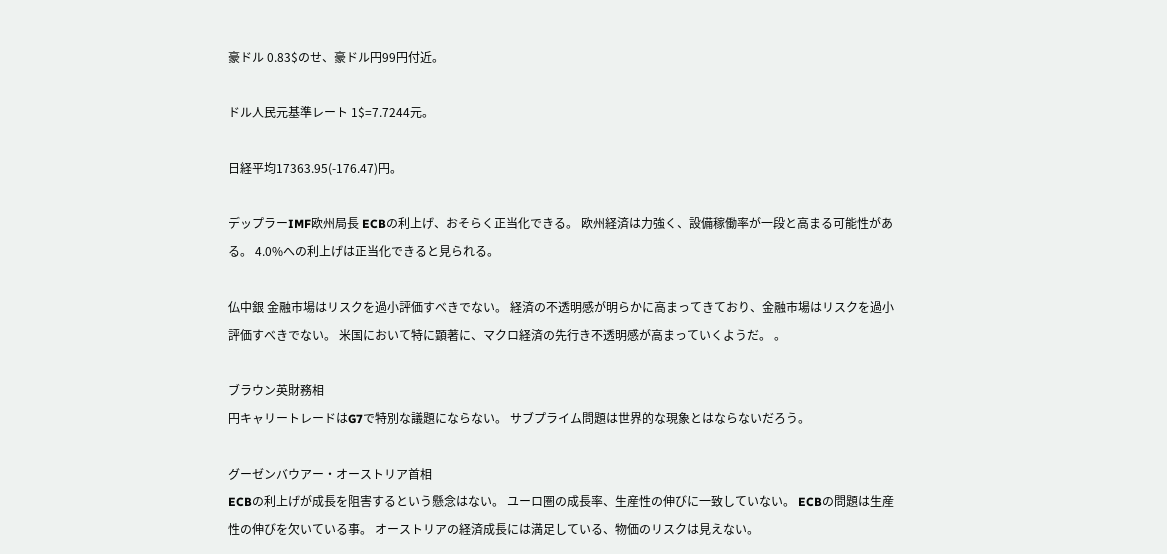豪ドル 0.83$のせ、豪ドル円99円付近。

ドル人民元基準レート 1$=7.7244元。

日経平均17363.95(-176.47)円。

デップラーIMF欧州局長 ECBの利上げ、おそらく正当化できる。 欧州経済は力強く、設備稼働率が一段と高まる可能性がある。 4.0%への利上げは正当化できると見られる。

仏中銀 金融市場はリスクを過小評価すべきでない。 経済の不透明感が明らかに高まってきており、金融市場はリスクを過小評価すべきでない。 米国において特に顕著に、マクロ経済の先行き不透明感が高まっていくようだ。 。

ブラウン英財務相
円キャリートレードはG7で特別な議題にならない。 サブプライム問題は世界的な現象とはならないだろう。

グーゼンバウアー・オーストリア首相
ECBの利上げが成長を阻害するという懸念はない。 ユーロ圏の成長率、生産性の伸びに一致していない。 ECBの問題は生産性の伸びを欠いている事。 オーストリアの経済成長には満足している、物価のリスクは見えない。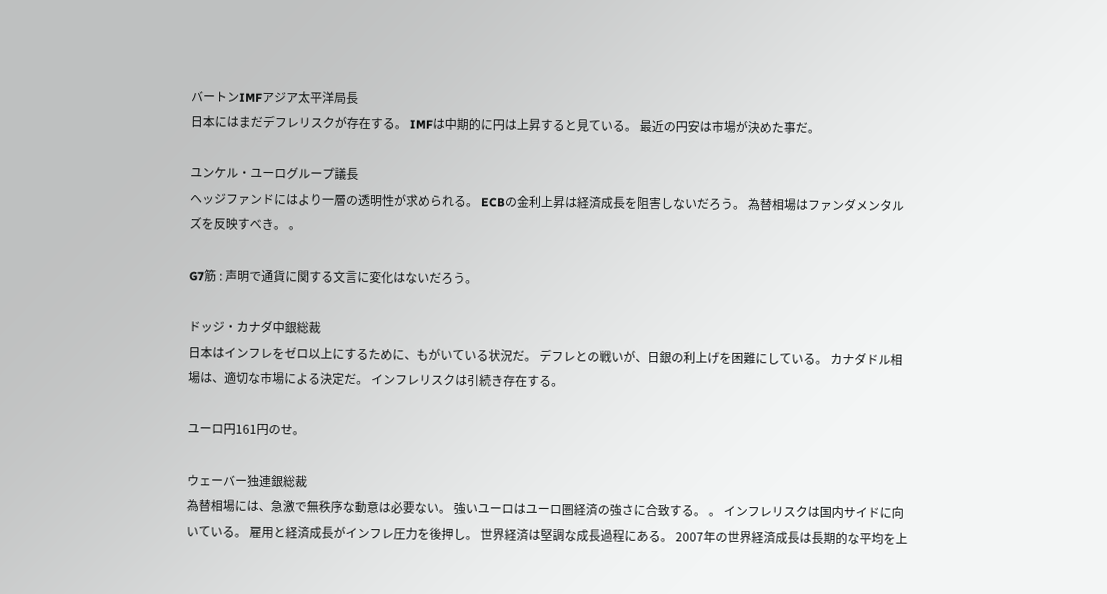バートンIMFアジア太平洋局長
日本にはまだデフレリスクが存在する。 IMFは中期的に円は上昇すると見ている。 最近の円安は市場が決めた事だ。

ユンケル・ユーログループ議長
ヘッジファンドにはより一層の透明性が求められる。 ECBの金利上昇は経済成長を阻害しないだろう。 為替相場はファンダメンタルズを反映すべき。 。

G7筋 : 声明で通貨に関する文言に変化はないだろう。

ドッジ・カナダ中銀総裁
日本はインフレをゼロ以上にするために、もがいている状況だ。 デフレとの戦いが、日銀の利上げを困難にしている。 カナダドル相場は、適切な市場による決定だ。 インフレリスクは引続き存在する。

ユーロ円161円のせ。

ウェーバー独連銀総裁
為替相場には、急激で無秩序な動意は必要ない。 強いユーロはユーロ圏経済の強さに合致する。 。 インフレリスクは国内サイドに向いている。 雇用と経済成長がインフレ圧力を後押し。 世界経済は堅調な成長過程にある。 2007年の世界経済成長は長期的な平均を上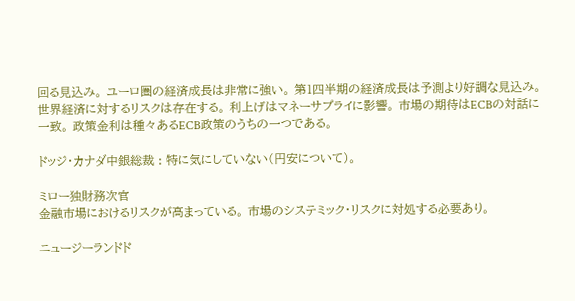回る見込み。 ユーロ圏の経済成長は非常に強い。 第1四半期の経済成長は予測より好調な見込み。 世界経済に対するリスクは存在する。 利上げはマネーサプライに影響。 市場の期待はECBの対話に一致。 政策金利は種々あるECB政策のうちの一つである。

ドッジ・カナダ中銀総裁 : 特に気にしていない(円安について)。

ミロー独財務次官
金融市場におけるリスクが高まっている。 市場のシステミック・リスクに対処する必要あり。

ニュージーランドド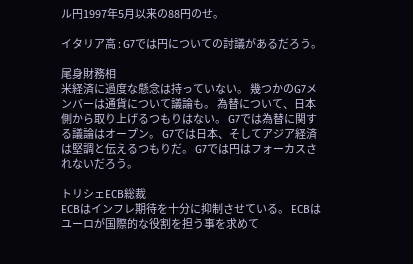ル円1997年5月以来の88円のせ。

イタリア高 : G7では円についての討議があるだろう。

尾身財務相
米経済に過度な懸念は持っていない。 幾つかのG7メンバーは通貨について議論も。 為替について、日本側から取り上げるつもりはない。 G7では為替に関する議論はオープン。 G7では日本、そしてアジア経済は堅調と伝えるつもりだ。 G7では円はフォーカスされないだろう。

トリシェECB総裁
ECBはインフレ期待を十分に抑制させている。 ECBはユーロが国際的な役割を担う事を求めて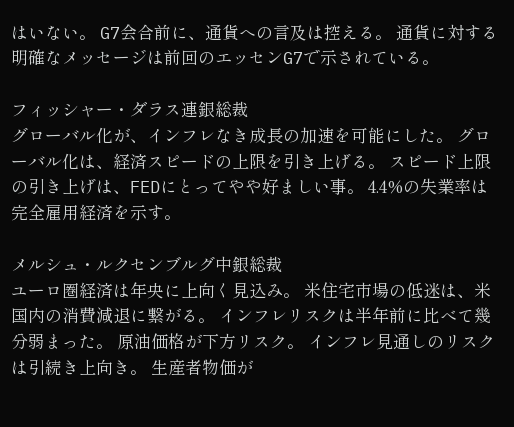はいない。 G7会合前に、通貨への言及は控える。 通貨に対する明確なメッセージは前回のエッセンG7で示されている。

フィッシャー・ダラス連銀総裁
グローバル化が、インフレなき成長の加速を可能にした。 グローバル化は、経済スピードの上限を引き上げる。 スピード上限の引き上げは、FEDにとってやや好ましい事。 4.4%の失業率は完全雇用経済を示す。

メルシュ・ルクセンブルグ中銀総裁
ユーロ圏経済は年央に上向く見込み。 米住宅市場の低迷は、米国内の消費減退に繋がる。 インフレリスクは半年前に比べて幾分弱まった。 原油価格が下方リスク。 インフレ見通しのリスクは引続き上向き。 生産者物価が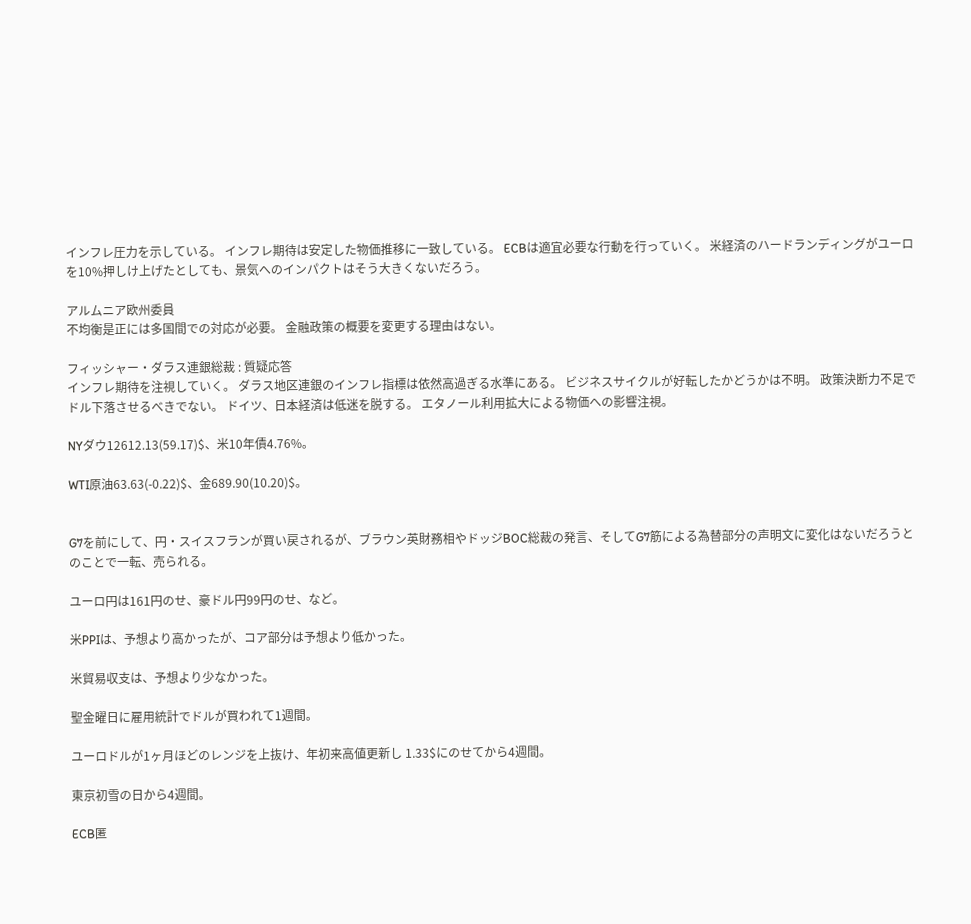インフレ圧力を示している。 インフレ期待は安定した物価推移に一致している。 ECBは適宜必要な行動を行っていく。 米経済のハードランディングがユーロを10%押しけ上げたとしても、景気へのインパクトはそう大きくないだろう。

アルムニア欧州委員
不均衡是正には多国間での対応が必要。 金融政策の概要を変更する理由はない。

フィッシャー・ダラス連銀総裁 : 質疑応答
インフレ期待を注視していく。 ダラス地区連銀のインフレ指標は依然高過ぎる水準にある。 ビジネスサイクルが好転したかどうかは不明。 政策決断力不足でドル下落させるべきでない。 ドイツ、日本経済は低迷を脱する。 エタノール利用拡大による物価への影響注視。

NYダウ12612.13(59.17)$、米10年債4.76%。

WTI原油63.63(-0.22)$、金689.90(10.20)$。


G7を前にして、円・スイスフランが買い戻されるが、ブラウン英財務相やドッジBOC総裁の発言、そしてG7筋による為替部分の声明文に変化はないだろうとのことで一転、売られる。

ユーロ円は161円のせ、豪ドル円99円のせ、など。

米PPIは、予想より高かったが、コア部分は予想より低かった。

米貿易収支は、予想より少なかった。

聖金曜日に雇用統計でドルが買われて1週間。

ユーロドルが1ヶ月ほどのレンジを上抜け、年初来高値更新し 1.33$にのせてから4週間。

東京初雪の日から4週間。

ECB匿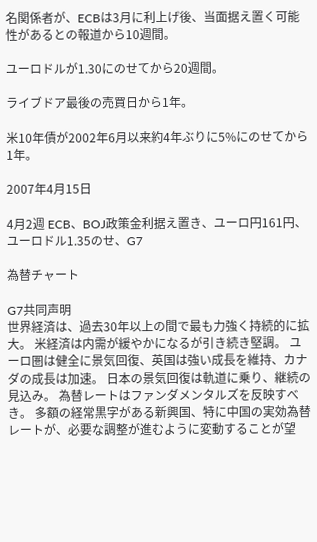名関係者が、ECBは3月に利上げ後、当面据え置く可能性があるとの報道から10週間。

ユーロドルが1.30にのせてから20週間。

ライブドア最後の売買日から1年。

米10年債が2002年6月以来約4年ぶりに5%にのせてから1年。

2007年4月15日

4月2週 ECB、BOJ政策金利据え置き、ユーロ円161円、ユーロドル1.35のせ、G7

為替チャート

G7共同声明
世界経済は、過去30年以上の間で最も力強く持続的に拡大。 米経済は内需が緩やかになるが引き続き堅調。 ユーロ圏は健全に景気回復、英国は強い成長を維持、カナダの成長は加速。 日本の景気回復は軌道に乗り、継続の見込み。 為替レートはファンダメンタルズを反映すべき。 多額の経常黒字がある新興国、特に中国の実効為替レートが、必要な調整が進むように変動することが望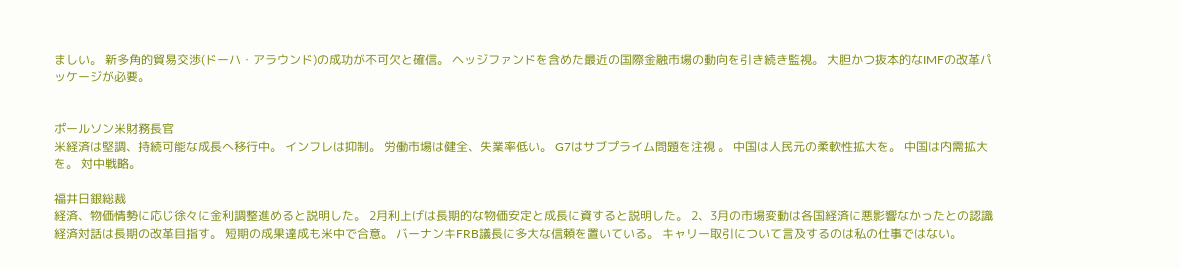ましい。 新多角的貿易交渉(ドーハ・アラウンド)の成功が不可欠と確信。 ヘッジファンドを含めた最近の国際金融市場の動向を引き続き監視。 大胆かつ抜本的なIMFの改革パッケージが必要。


ポールソン米財務長官
米経済は堅調、持続可能な成長へ移行中。 インフレは抑制。 労働市場は健全、失業率低い。 G7はサブプライム問題を注視 。 中国は人民元の柔軟性拡大を。 中国は内需拡大を。 対中戦略。

福井日銀総裁
経済、物価情勢に応じ徐々に金利調整進めると説明した。 2月利上げは長期的な物価安定と成長に資すると説明した。 2、3月の市場変動は各国経済に悪影響なかったとの認識経済対話は長期の改革目指す。 短期の成果達成も米中で合意。 バーナンキFRB議長に多大な信頼を置いている。 キャリー取引について言及するのは私の仕事ではない。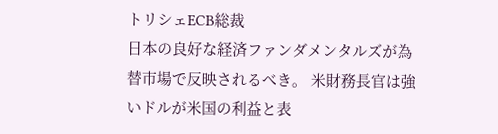トリシェECB総裁
日本の良好な経済ファンダメンタルズが為替市場で反映されるべき。 米財務長官は強いドルが米国の利益と表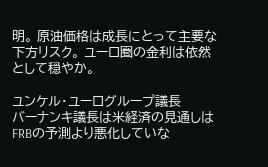明。 原油価格は成長にとって主要な下方リスク。 ユーロ圏の金利は依然として穏やか。

ユンケル・ユーログループ議長
バーナンキ議長は米経済の見通しはFRBの予測より悪化していな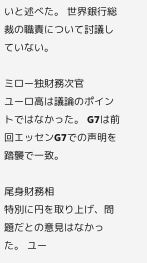いと述べた。 世界銀行総裁の職責について討議していない。

ミロー独財務次官
ユーロ高は議論のポイントではなかった。 G7は前回エッセンG7での声明を踏襲で一致。

尾身財務相
特別に円を取り上げ、問題だとの意見はなかった。 ユー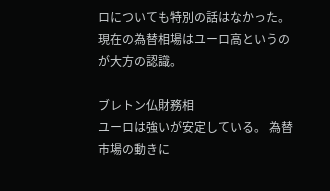ロについても特別の話はなかった。 現在の為替相場はユーロ高というのが大方の認識。

ブレトン仏財務相
ユーロは強いが安定している。 為替市場の動きに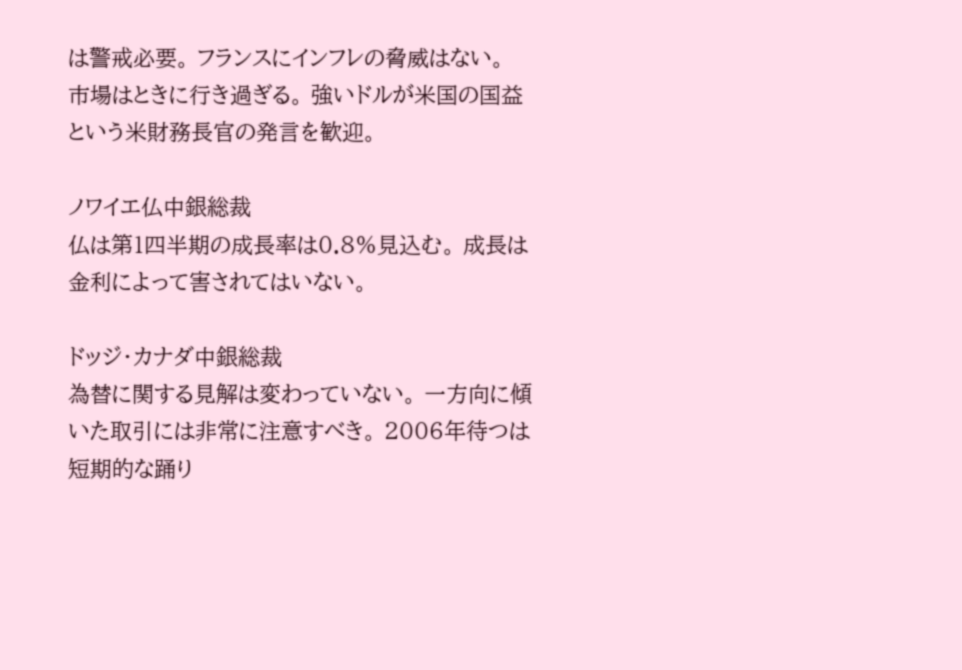は警戒必要。 フランスにインフレの脅威はない。 市場はときに行き過ぎる。 強いドルが米国の国益という米財務長官の発言を歓迎。

ノワイエ仏中銀総裁
仏は第1四半期の成長率は0.8%見込む。 成長は金利によって害されてはいない。

ドッジ・カナダ中銀総裁
為替に関する見解は変わっていない。 一方向に傾いた取引には非常に注意すべき。 2006年待つは短期的な踊り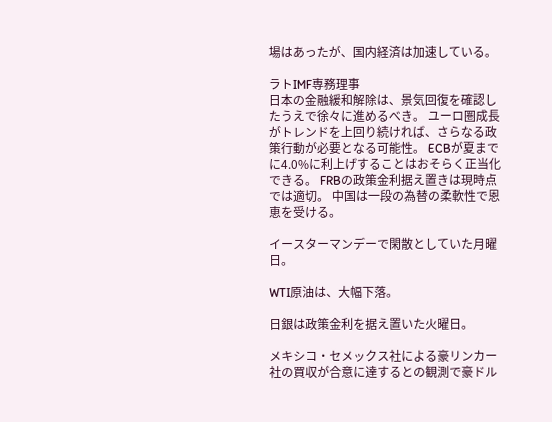場はあったが、国内経済は加速している。

ラトIMF専務理事
日本の金融緩和解除は、景気回復を確認したうえで徐々に進めるべき。 ユーロ圏成長がトレンドを上回り続ければ、さらなる政策行動が必要となる可能性。 ECBが夏までに4.0%に利上げすることはおそらく正当化できる。 FRBの政策金利据え置きは現時点では適切。 中国は一段の為替の柔軟性で恩恵を受ける。

イースターマンデーで閑散としていた月曜日。

WTI原油は、大幅下落。

日銀は政策金利を据え置いた火曜日。

メキシコ・セメックス社による豪リンカー社の買収が合意に達するとの観測で豪ドル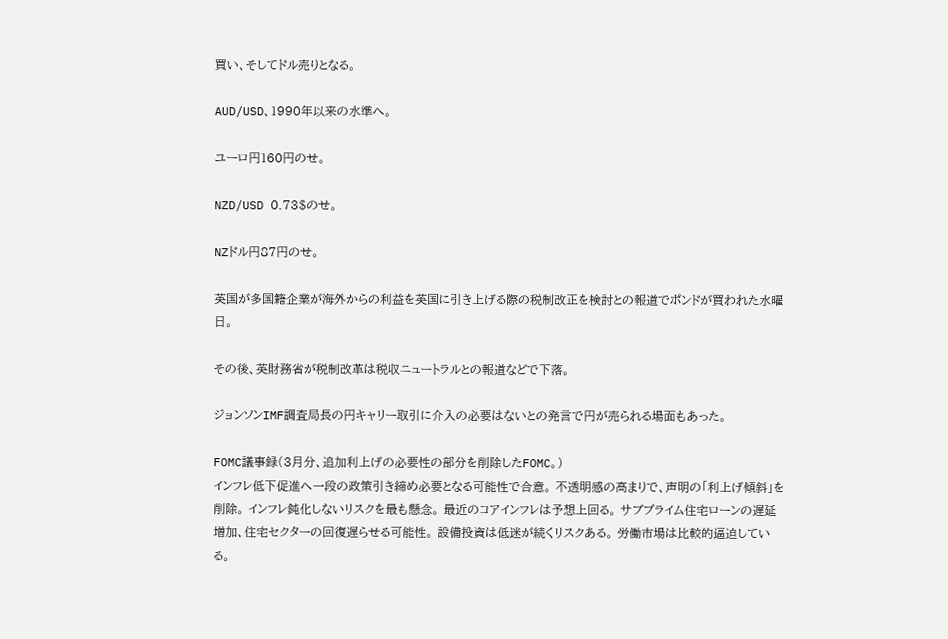買い、そしてドル売りとなる。

AUD/USD、1990年以来の水準へ。

ユーロ円160円のせ。

NZD/USD 0.73$のせ。

NZドル円87円のせ。

英国が多国籍企業が海外からの利益を英国に引き上げる際の税制改正を検討との報道でポンドが買われた水曜日。

その後、英財務省が税制改革は税収ニュートラルとの報道などで下落。

ジョンソンIMF調査局長の円キャリー取引に介入の必要はないとの発言で円が売られる場面もあった。

FOMC議事録(3月分、追加利上げの必要性の部分を削除したFOMC。)
インフレ低下促進へ一段の政策引き締め必要となる可能性で合意。 不透明感の高まりで、声明の「利上げ傾斜」を削除。 インフレ鈍化しないリスクを最も懸念。 最近のコアインフレは予想上回る。 サブプライム住宅ローンの遅延増加、住宅セクターの回復遅らせる可能性。 設備投資は低迷が続くリスクある。 労働市場は比較的逼迫している。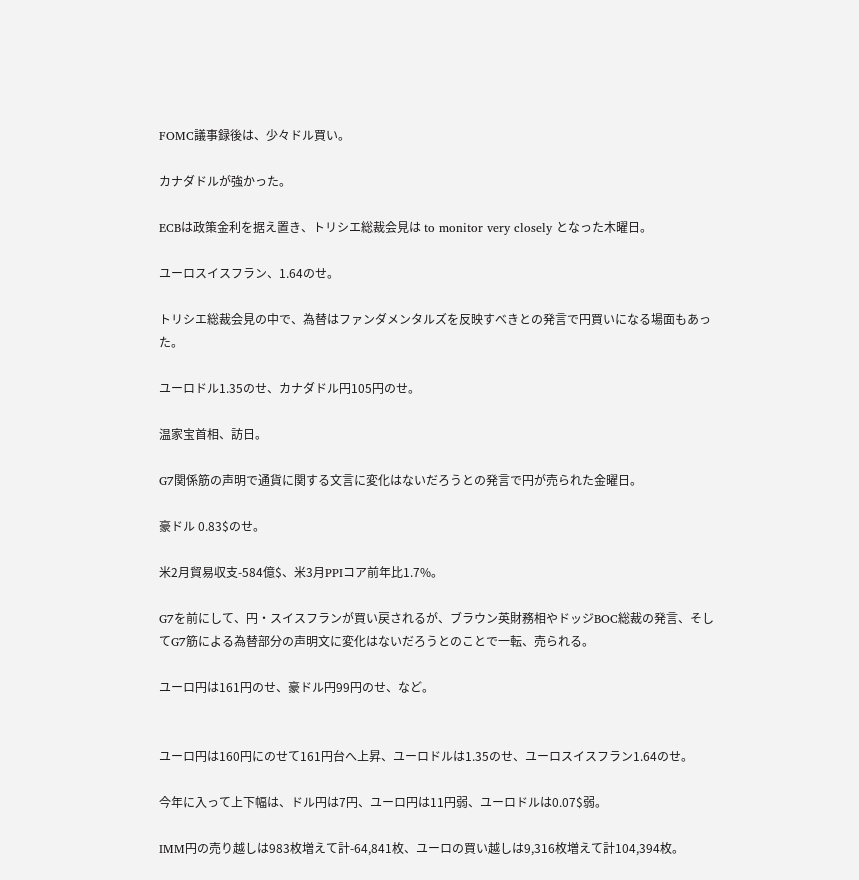FOMC議事録後は、少々ドル買い。

カナダドルが強かった。

ECBは政策金利を据え置き、トリシエ総裁会見は to monitor very closely となった木曜日。

ユーロスイスフラン、1.64のせ。

トリシエ総裁会見の中で、為替はファンダメンタルズを反映すべきとの発言で円買いになる場面もあった。

ユーロドル1.35のせ、カナダドル円105円のせ。

温家宝首相、訪日。

G7関係筋の声明で通貨に関する文言に変化はないだろうとの発言で円が売られた金曜日。

豪ドル 0.83$のせ。

米2月貿易収支-584億$、米3月PPIコア前年比1.7%。

G7を前にして、円・スイスフランが買い戻されるが、ブラウン英財務相やドッジBOC総裁の発言、そしてG7筋による為替部分の声明文に変化はないだろうとのことで一転、売られる。

ユーロ円は161円のせ、豪ドル円99円のせ、など。


ユーロ円は160円にのせて161円台へ上昇、ユーロドルは1.35のせ、ユーロスイスフラン1.64のせ。

今年に入って上下幅は、ドル円は7円、ユーロ円は11円弱、ユーロドルは0.07$弱。

IMM円の売り越しは983枚増えて計-64,841枚、ユーロの買い越しは9,316枚増えて計104,394枚。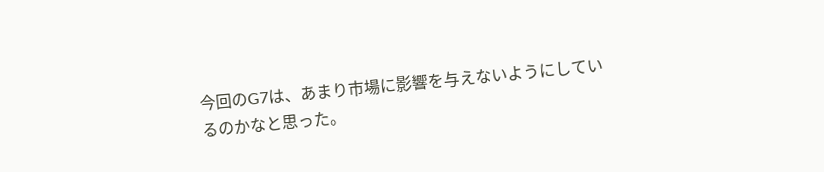今回のG7は、あまり市場に影響を与えないようにしているのかなと思った。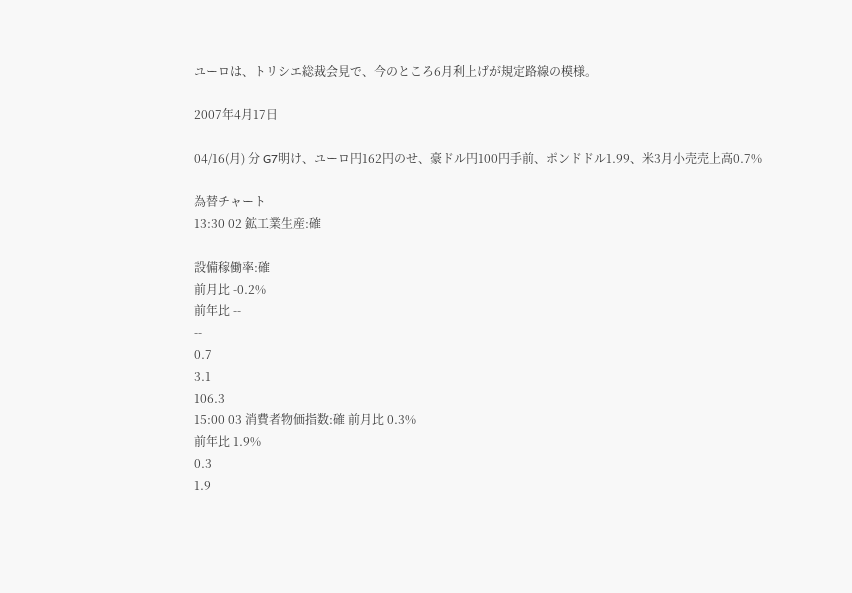ユーロは、トリシエ総裁会見で、今のところ6月利上げが規定路線の模様。

2007年4月17日

04/16(月) 分 G7明け、ユーロ円162円のせ、豪ドル円100円手前、ポンドドル1.99、米3月小売売上高0.7%

為替チャート
13:30 02 鉱工業生産:確

設備稼働率:確
前月比 -0.2%
前年比 --
--
0.7
3.1
106.3
15:00 03 消費者物価指数:確 前月比 0.3%
前年比 1.9%
0.3
1.9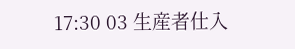17:30 03 生産者仕入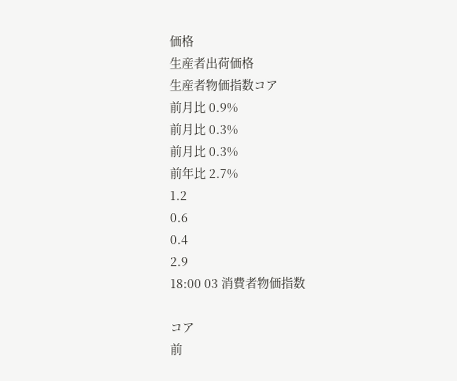価格
生産者出荷価格
生産者物価指数コア
前月比 0.9%
前月比 0.3%
前月比 0.3%
前年比 2.7%
1.2
0.6
0.4
2.9
18:00 03 消費者物価指数

コア
前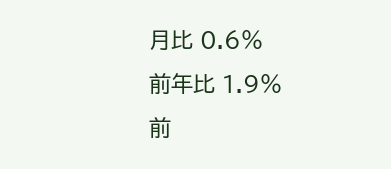月比 0.6%
前年比 1.9%
前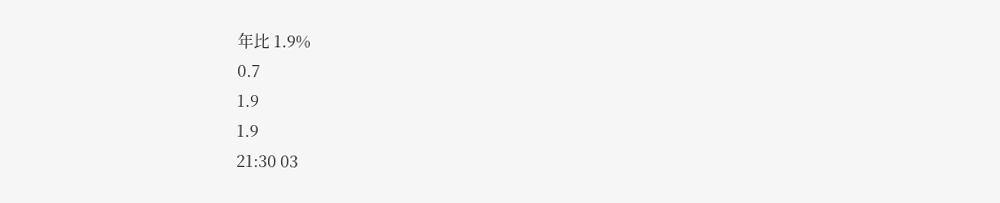年比 1.9%
0.7
1.9
1.9
21:30 03